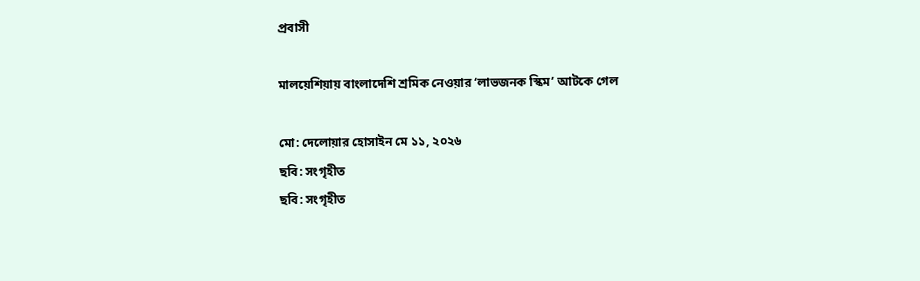প্রবাসী

মালয়েশিয়ায় বাংলাদেশি শ্রমিক নেওয়ার ‘লাভজনক স্কিম’ আটকে গেল

মো: দেলোয়ার হোসাইন মে ১১, ২০২৬
ছবি: সংগৃহীত
ছবি: সংগৃহীত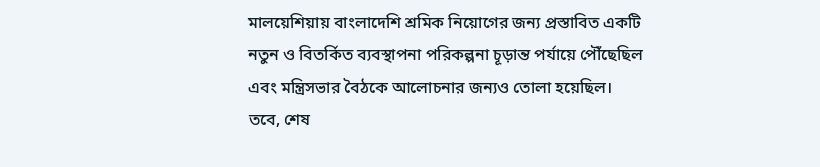মালয়েশিয়ায় বাংলাদেশি শ্রমিক নিয়োগের জন্য প্রস্তাবিত একটি নতুন ও বিতর্কিত ব্যবস্থাপনা পরিকল্পনা চূড়ান্ত পর্যায়ে পৌঁছেছিল এবং মন্ত্রিসভার বৈঠকে আলোচনার জন্যও তোলা হয়েছিল। তবে, শেষ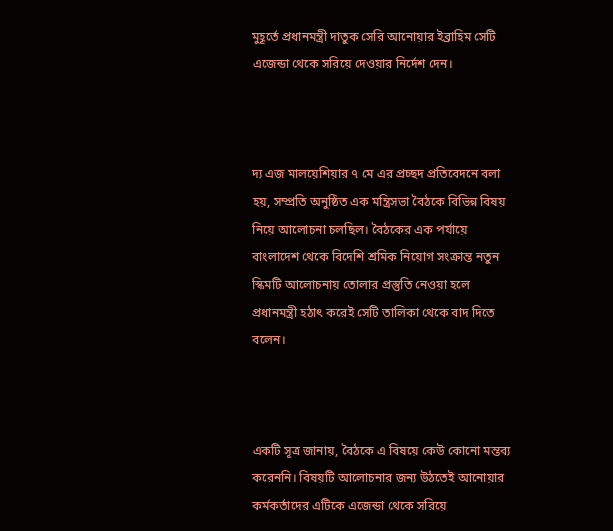মুহূর্তে প্রধানমন্ত্রী দাতুক সেরি আনোয়ার ইব্রাহিম সেটি এজেন্ডা থেকে সরিয়ে দেওয়ার নির্দেশ দেন।



দ্য এজ মালয়েশিয়ার ৭ মে এর প্রচ্ছদ প্রতিবেদনে বলা হয়, সম্প্রতি অনুষ্ঠিত এক মন্ত্রিসভা বৈঠকে বিভিন্ন বিষয় নিয়ে আলোচনা চলছিল। বৈঠকের এক পর্যায়ে বাংলাদেশ থেকে বিদেশি শ্রমিক নিয়োগ সংক্রান্ত নতুন স্কিমটি আলোচনায় তোলার প্রস্তুতি নেওয়া হলে প্রধানমন্ত্রী হঠাৎ করেই সেটি তালিকা থেকে বাদ দিতে বলেন।



একটি সূত্র জানায়, বৈঠকে এ বিষয়ে কেউ কোনো মন্তব্য করেননি। বিষয়টি আলোচনার জন্য উঠতেই আনোয়ার কর্মকর্তাদের এটিকে এজেন্ডা থেকে সরিয়ে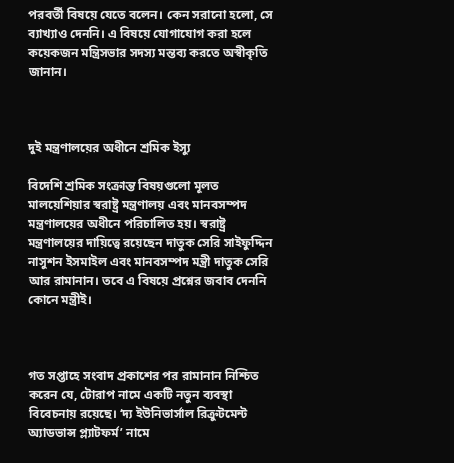পরবর্তী বিষয়ে যেতে বলেন। কেন সরানো হলো, সে ব্যাখ্যাও দেননি। এ বিষয়ে যোগাযোগ করা হলে কয়েকজন মন্ত্রিসভার সদস্য মন্তব্য করতে অস্বীকৃতি জানান।



দুই মন্ত্রণালয়ের অধীনে শ্রমিক ইস্যু

বিদেশি শ্রমিক সংক্রান্ত বিষয়গুলো মূলত মালয়েশিয়ার স্বরাষ্ট্র মন্ত্রণালয় এবং মানবসম্পদ মন্ত্রণালয়ের অধীনে পরিচালিত হয়। স্বরাষ্ট্র মন্ত্রণালয়ের দায়িত্বে রয়েছেন দাতুক সেরি সাইফুদ্দিন নাসুশন ইসমাইল এবং মানবসম্পদ মন্ত্রী দাতুক সেরি আর রামানান। তবে এ বিষয়ে প্রশ্নের জবাব দেননি কোনে মন্ত্রীই।



গত সপ্তাহে সংবাদ প্রকাশের পর রামানান নিশ্চিত করেন যে, টোরাপ নামে একটি নতুন ব্যবস্থা বিবেচনায় রয়েছে। ‘দ্য ইউনিভার্সাল রিক্রুটমেন্ট অ্যাডভান্স প্ল্যাটফর্ম’ নামে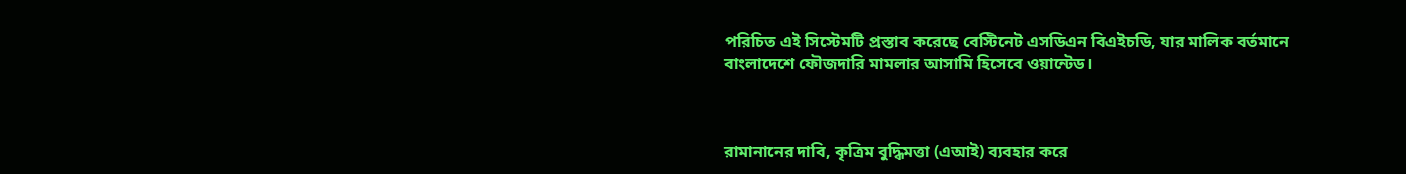পরিচিত এই সিস্টেমটি প্রস্তাব করেছে বেস্টিনেট এসডিএন বিএইচডি, যার মালিক বর্তমানে বাংলাদেশে ফৌজদারি মামলার আসামি হিসেবে ওয়ান্টেড।



রামানানের দাবি, কৃত্রিম বুদ্ধিমত্তা (এআই) ব্যবহার করে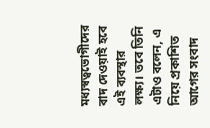মধ্যস্বত্বভোগীদের বাদ দেওয়াই হবে এই ব্যবস্থার লক্ষ্য। তবে তিনি এটাও বলেন, এ নিয়ে প্রকাশিত আগের সংবাদ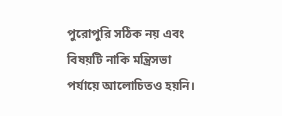পুরোপুরি সঠিক নয় এবং বিষয়টি নাকি মন্ত্রিসভা পর্যায়ে আলোচিতও হয়নি।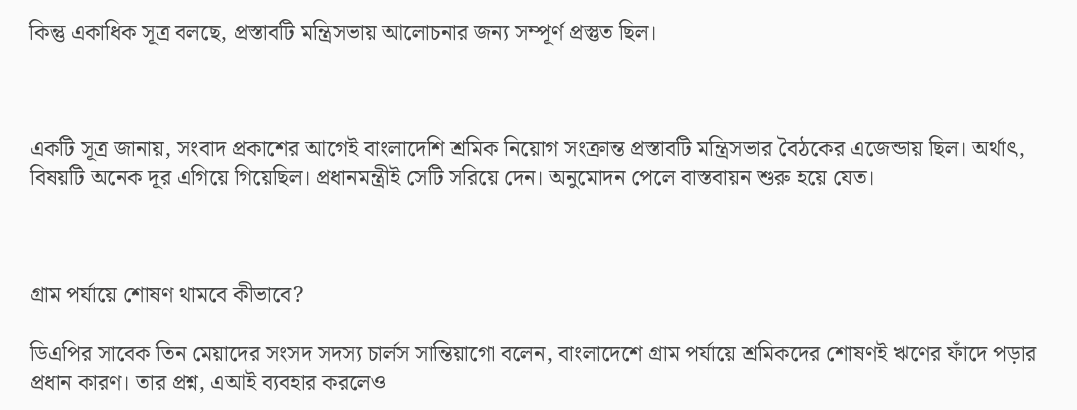কিন্তু একাধিক সূত্র বলছে, প্রস্তাবটি মন্ত্রিসভায় আলোচনার জন্য সম্পূর্ণ প্রস্তুত ছিল।



একটি সূত্র জানায়, সংবাদ প্রকাশের আগেই বাংলাদেশি শ্রমিক নিয়োগ সংক্রান্ত প্রস্তাবটি মন্ত্রিসভার বৈঠকের এজেন্ডায় ছিল। অর্থাৎ, বিষয়টি অনেক দূর এগিয়ে গিয়েছিল। প্রধানমন্ত্রীই সেটি সরিয়ে দেন। অনুমোদন পেলে বাস্তবায়ন শুরু হয়ে যেত।



গ্রাম পর্যায়ে শোষণ থামবে কীভাবে?

ডিএপির সাবেক তিন মেয়াদের সংসদ সদস্য চার্লস সান্তিয়াগো বলেন, বাংলাদেশে গ্রাম পর্যায়ে শ্রমিকদের শোষণই ঋণের ফাঁদে পড়ার প্রধান কারণ। তার প্রশ্ন, এআই ব্যবহার করলেও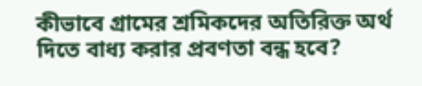কীভাবে গ্রামের শ্রমিকদের অতিরিক্ত অর্থ দিতে বাধ্য করার প্রবণতা বন্ধ হবে?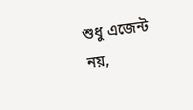শুধু এজেন্ট নয়,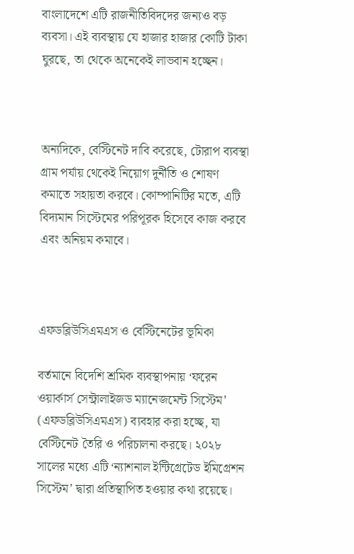বাংলাদেশে এটি রাজনীতিবিদদের জন্যও বড় ব্যবসা। এই ব্যবস্থায় যে হাজার হাজার কোটি টাকা ঘুরছে, তা থেকে অনেকেই লাভবান হচ্ছেন।



অন্যদিকে, বেস্টিনেট দাবি করেছে, টোরাপ ব্যবস্থা গ্রাম পর্যায় থেকেই নিয়োগ দুর্নীতি ও শোষণ কমাতে সহায়তা করবে। কোম্পানিটির মতে, এটি বিদ্যমান সিস্টেমের পরিপূরক হিসেবে কাজ করবে এবং অনিয়ম কমাবে।



এফডব্লিউসিএমএস ও বেস্টিনেটের ভূমিকা

বর্তমানে বিদেশি শ্রমিক ব্যবস্থাপনায় ‘ফরেন ওয়ার্কার্স সেন্ট্রালাইজড ম্যানেজমেন্ট সিস্টেম’ (এফডব্লিউসিএমএস) ব্যবহার করা হচ্ছে, যা বেস্টিনেট তৈরি ও পরিচালনা করছে। ২০২৮ সালের মধ্যে এটি ‘ন্যাশনাল ইন্টিগ্রেটেড ইমিগ্রেশন সিস্টেম’ দ্বারা প্রতিস্থাপিত হওয়ার কথা রয়েছে।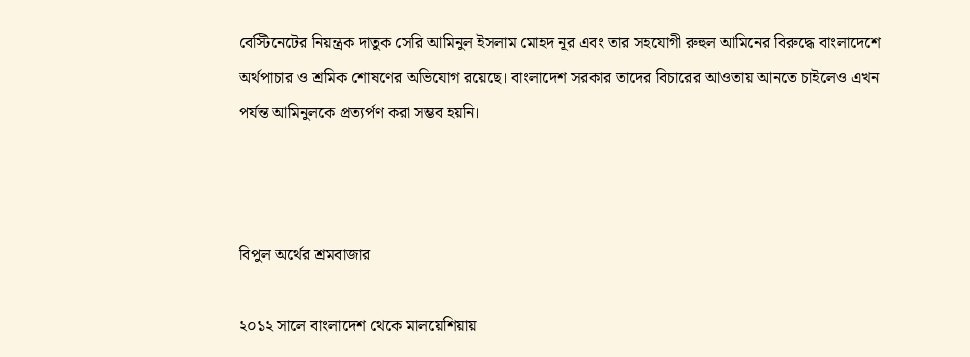বেস্টিনেটের নিয়ন্ত্রক দাতুক সেরি আমিনুল ইসলাম মোহদ নূর এবং তার সহযোগী রুহুল আমিনের বিরুদ্ধে বাংলাদেশে অর্থপাচার ও শ্রমিক শোষণের অভিযোগ রয়েছে। বাংলাদেশ সরকার তাদের বিচারের আওতায় আনতে চাইলেও এখন পর্যন্ত আমিনুলকে প্রত্যর্পণ করা সম্ভব হয়নি।



বিপুল অর্থের শ্রমবাজার

২০১২ সালে বাংলাদেশ থেকে মালয়েশিয়ায়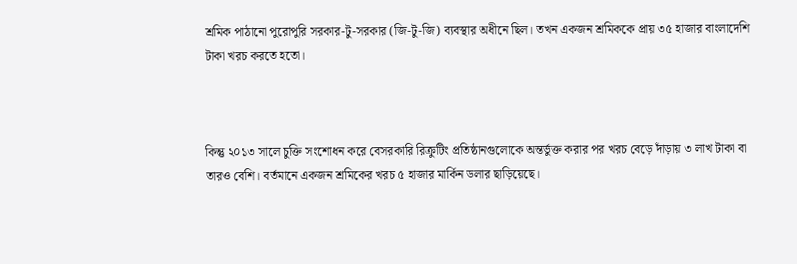শ্রমিক পাঠানো পুরোপুরি সরকার-টু-সরকার (জি-টু-জি) ব্যবস্থার অধীনে ছিল। তখন একজন শ্রমিককে প্রায় ৩৫ হাজার বাংলাদেশি টাকা খরচ করতে হতো।



কিন্তু ২০১৩ সালে চুক্তি সংশোধন করে বেসরকারি রিক্রুটিং প্রতিষ্ঠানগুলোকে অন্তর্ভুক্ত করার পর খরচ বেড়ে দাঁড়ায় ৩ লাখ টাকা বা তারও বেশি। বর্তমানে একজন শ্রমিকের খরচ ৫ হাজার মার্কিন ডলার ছাড়িয়েছে।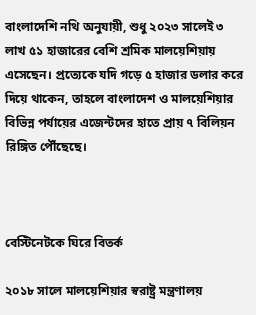বাংলাদেশি নথি অনুযায়ী, শুধু ২০২৩ সালেই ৩ লাখ ৫১ হাজারের বেশি শ্রমিক মালয়েশিয়ায় এসেছেন। প্রত্যেকে যদি গড়ে ৫ হাজার ডলার করে দিয়ে থাকেন, তাহলে বাংলাদেশ ও মালয়েশিয়ার বিভিন্ন পর্যায়ের এজেন্টদের হাতে প্রায় ৭ বিলিয়ন রিঙ্গিত পৌঁছেছে।



বেস্টিনেটকে ঘিরে বিতর্ক

২০১৮ সালে মালয়েশিয়ার স্বরাষ্ট্র মন্ত্রণালয়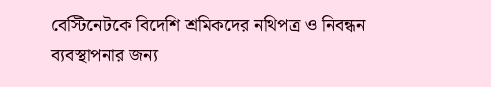বেস্টিনেটকে বিদেশি শ্রমিকদের নথিপত্র ও নিবন্ধন ব্যবস্থাপনার জন্য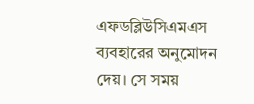এফডব্লিউসিএমএস ব্যবহারের অনুমোদন দেয়। সে সময়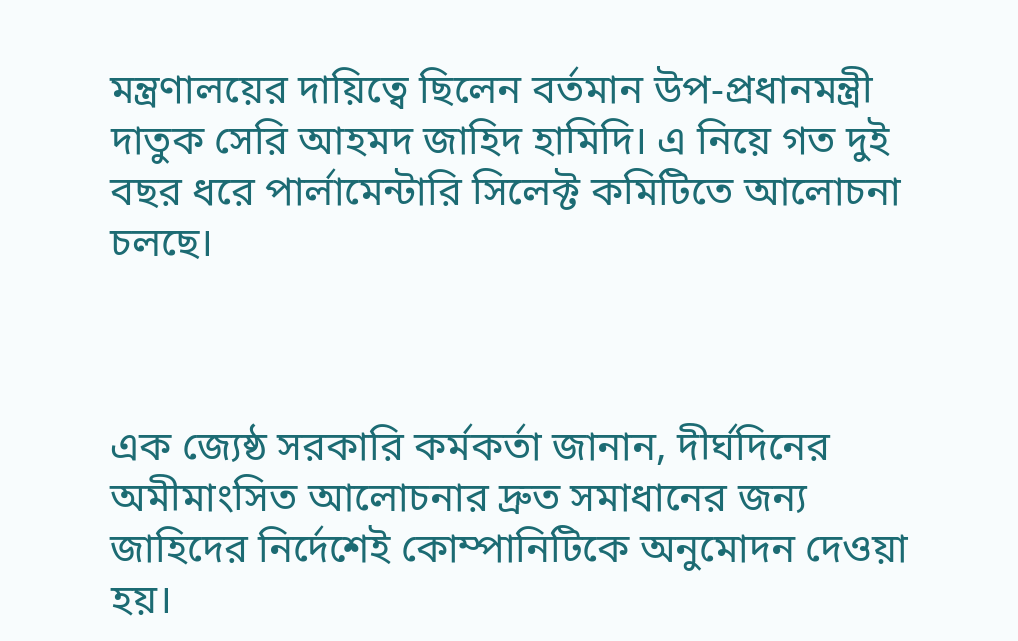মন্ত্রণালয়ের দায়িত্বে ছিলেন বর্তমান উপ-প্রধানমন্ত্রী দাতুক সেরি আহমদ জাহিদ হামিদি। এ নিয়ে গত দুই বছর ধরে পার্লামেন্টারি সিলেক্ট কমিটিতে আলোচনা চলছে।



এক জ্যেষ্ঠ সরকারি কর্মকর্তা জানান, দীর্ঘদিনের অমীমাংসিত আলোচনার দ্রুত সমাধানের জন্য জাহিদের নির্দেশেই কোম্পানিটিকে অনুমোদন দেওয়া হয়।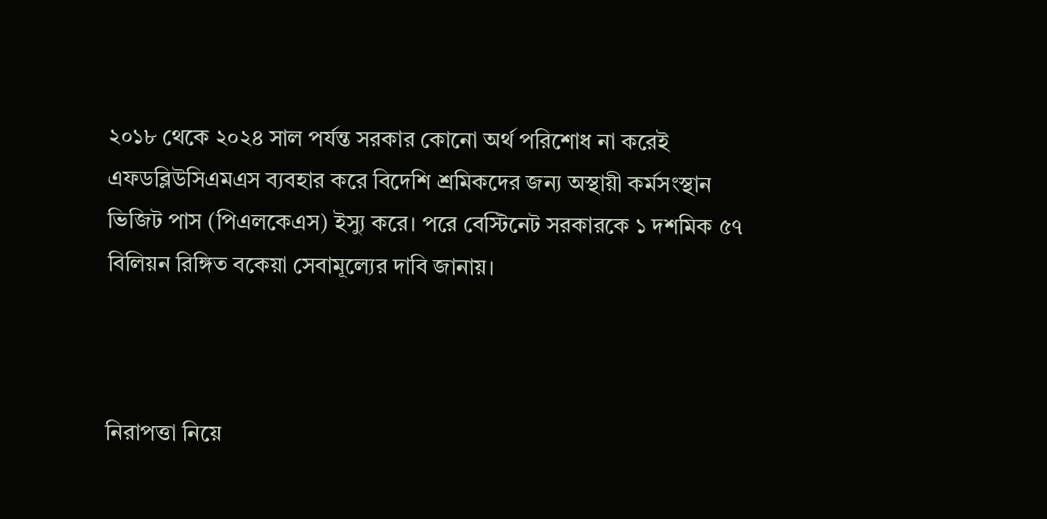২০১৮ থেকে ২০২৪ সাল পর্যন্ত সরকার কোনো অর্থ পরিশোধ না করেই এফডব্লিউসিএমএস ব্যবহার করে বিদেশি শ্রমিকদের জন্য অস্থায়ী কর্মসংস্থান ভিজিট পাস (পিএলকেএস) ইস্যু করে। পরে বেস্টিনেট সরকারকে ১ দশমিক ৫৭ বিলিয়ন রিঙ্গিত বকেয়া সেবামূল্যের দাবি জানায়।



নিরাপত্তা নিয়ে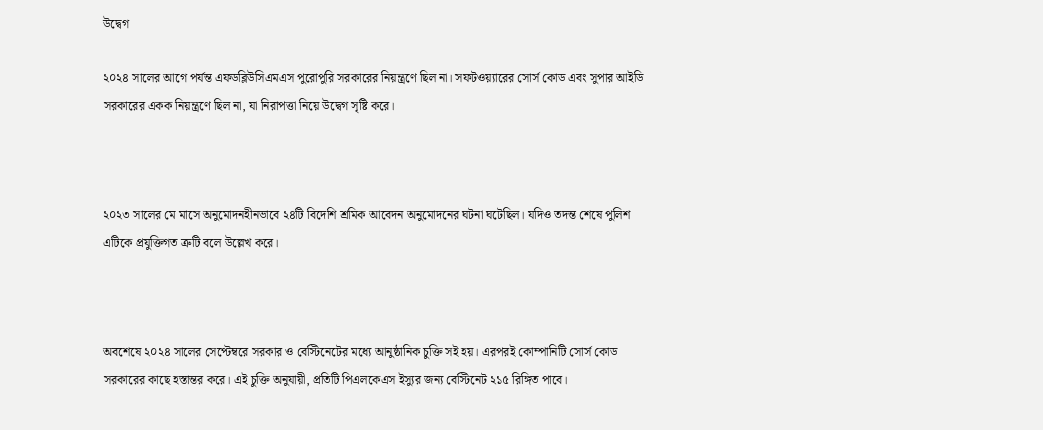উদ্বেগ

২০২৪ সালের আগে পর্যন্ত এফডব্লিউসিএমএস পুরোপুরি সরকারের নিয়ন্ত্রণে ছিল না। সফটওয়্যারের সোর্স কোড এবং সুপার আইডি সরকারের একক নিয়ন্ত্রণে ছিল না, যা নিরাপত্তা নিয়ে উদ্বেগ সৃষ্টি করে।



২০২৩ সালের মে মাসে অনুমোদনহীনভাবে ২৪টি বিদেশি শ্রমিক আবেদন অনুমোদনের ঘটনা ঘটেছিল। যদিও তদন্ত শেষে পুলিশ এটিকে প্রযুক্তিগত ত্রুটি বলে উল্লেখ করে।



অবশেষে ২০২৪ সালের সেপ্টেম্বরে সরকার ও বেস্টিনেটের মধ্যে আনুষ্ঠানিক চুক্তি সই হয়। এরপরই কোম্পানিটি সোর্স কোড সরকারের কাছে হস্তান্তর করে। এই চুক্তি অনুযায়ী, প্রতিটি পিএলকেএস ইস্যুর জন্য বেস্টিনেট ২১৫ রিঙ্গিত পাবে।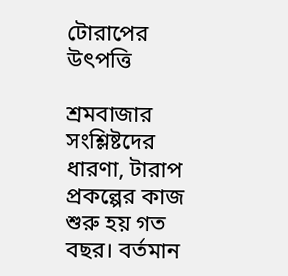টোরাপের উৎপত্তি

শ্রমবাজার সংশ্লিষ্টদের ধারণা, টারাপ প্রকল্পের কাজ শুরু হয় গত বছর। বর্তমান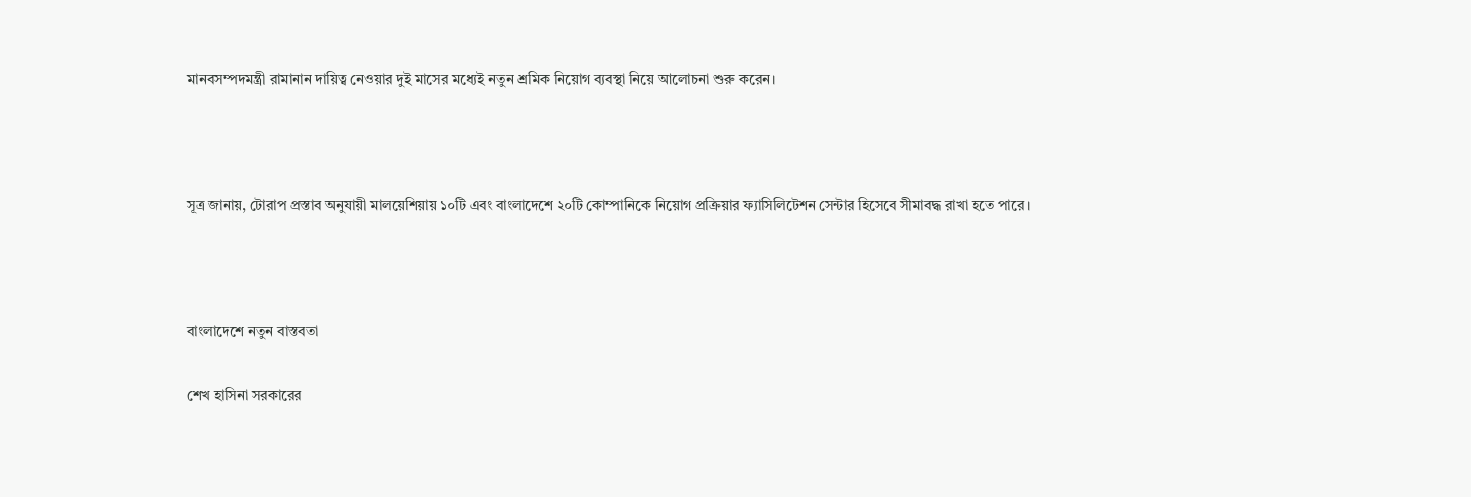মানবসম্পদমন্ত্রী রামানান দায়িত্ব নেওয়ার দুই মাসের মধ্যেই নতুন শ্রমিক নিয়োগ ব্যবস্থা নিয়ে আলোচনা শুরু করেন।



সূত্র জানায়, টোরাপ প্রস্তাব অনুযায়ী মালয়েশিয়ায় ১০টি এবং বাংলাদেশে ২০টি কোম্পানিকে নিয়োগ প্রক্রিয়ার ফ্যাসিলিটেশন সেন্টার হিসেবে সীমাবদ্ধ রাখা হতে পারে।



বাংলাদেশে নতুন বাস্তবতা

শেখ হাসিনা সরকারের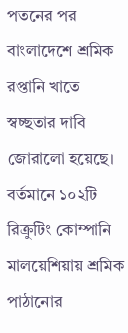পতনের পর বাংলাদেশে শ্রমিক রপ্তানি খাতে স্বচ্ছতার দাবি জোরালো হয়েছে। বর্তমানে ১০২টি রিক্রুটিং কোম্পানি মালয়েশিয়ায় শ্রমিক পাঠানোর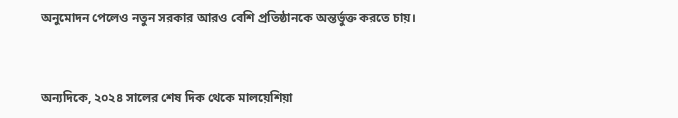অনুমোদন পেলেও নতুন সরকার আরও বেশি প্রতিষ্ঠানকে অন্তর্ভুক্ত করতে চায়।



অন্যদিকে, ২০২৪ সালের শেষ দিক থেকে মালয়েশিয়া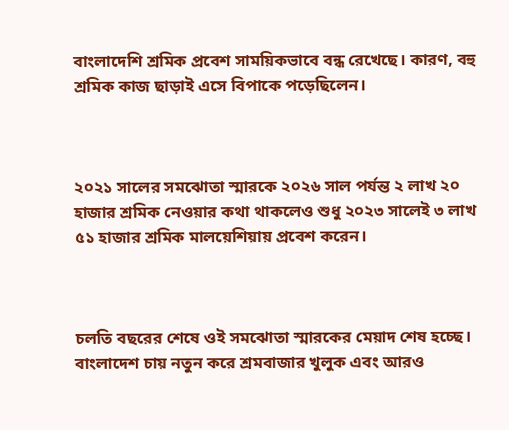বাংলাদেশি শ্রমিক প্রবেশ সাময়িকভাবে বন্ধ রেখেছে। কারণ, বহু শ্রমিক কাজ ছাড়াই এসে বিপাকে পড়েছিলেন।



২০২১ সালের সমঝোতা স্মারকে ২০২৬ সাল পর্যন্ত ২ লাখ ২০ হাজার শ্রমিক নেওয়ার কথা থাকলেও শুধু ২০২৩ সালেই ৩ লাখ ৫১ হাজার শ্রমিক মালয়েশিয়ায় প্রবেশ করেন।



চলতি বছরের শেষে ওই সমঝোতা স্মারকের মেয়াদ শেষ হচ্ছে। বাংলাদেশ চায় নতুন করে শ্রমবাজার খুলুক এবং আরও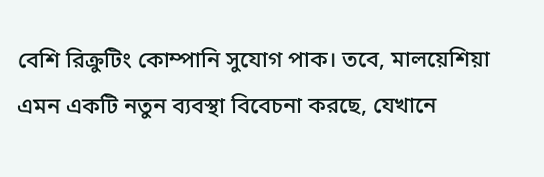বেশি রিক্রুটিং কোম্পানি সুযোগ পাক। তবে, মালয়েশিয়া এমন একটি নতুন ব্যবস্থা বিবেচনা করছে, যেখানে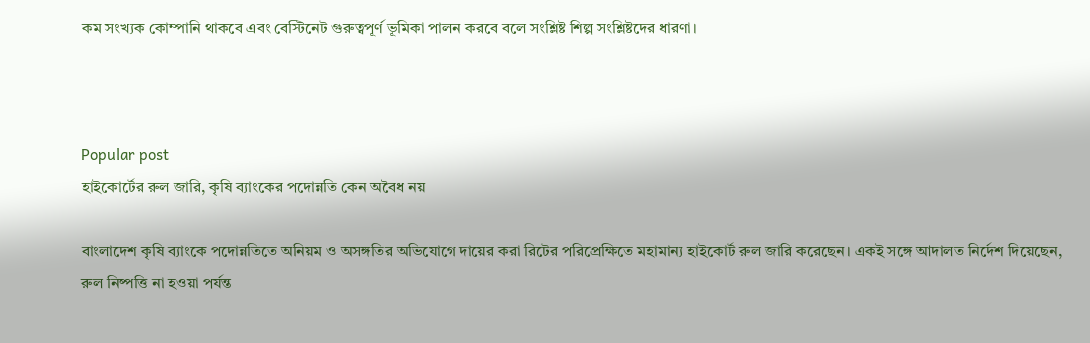কম সংখ্যক কোম্পানি থাকবে এবং বেস্টিনেট গুরুত্বপূর্ণ ভূমিকা পালন করবে বলে সংশ্লিষ্ট শিল্প সংশ্লিষ্টদের ধারণা।



Popular post
হাইকোর্টের রুল জারি, কৃষি ব্যাংকের পদোন্নতি কেন অবৈধ নয়

বাংলাদেশ কৃষি ব্যাংকে পদোন্নতিতে অনিয়ম ও অসঙ্গতির অভিযোগে দায়ের করা রিটের পরিপ্রেক্ষিতে মহামান্য হাইকোর্ট রুল জারি করেছেন। একই সঙ্গে আদালত নির্দেশ দিয়েছেন, রুল নিষ্পত্তি না হওয়া পর্যন্ত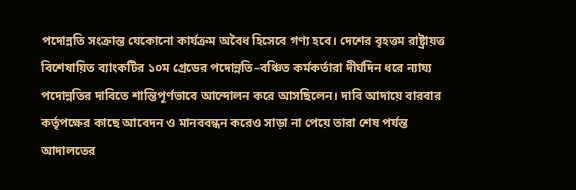পদোন্নতি সংক্রান্ত যেকোনো কার্যক্রম অবৈধ হিসেবে গণ্য হবে। দেশের বৃহত্তম রাষ্ট্রায়ত্ত বিশেষায়িত ব্যাংকটির ১০ম গ্রেডের পদোন্নতি–বঞ্চিত কর্মকর্তারা দীর্ঘদিন ধরে ন্যায্য পদোন্নতির দাবিতে শান্তিপূর্ণভাবে আন্দোলন করে আসছিলেন। দাবি আদায়ে বারবার কর্তৃপক্ষের কাছে আবেদন ও মানববন্ধন করেও সাড়া না পেয়ে তারা শেষ পর্যন্ত আদালতের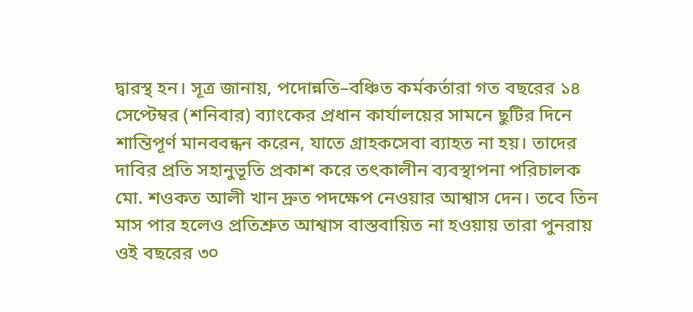দ্বারস্থ হন। সূত্র জানায়, পদোন্নতি–বঞ্চিত কর্মকর্তারা গত বছরের ১৪ সেপ্টেম্বর (শনিবার) ব্যাংকের প্রধান কার্যালয়ের সামনে ছুটির দিনে শান্তিপূর্ণ মানববন্ধন করেন, যাতে গ্রাহকসেবা ব্যাহত না হয়। তাদের দাবির প্রতি সহানুভূতি প্রকাশ করে তৎকালীন ব্যবস্থাপনা পরিচালক মো. শওকত আলী খান দ্রুত পদক্ষেপ নেওয়ার আশ্বাস দেন। তবে তিন মাস পার হলেও প্রতিশ্রুত আশ্বাস বাস্তবায়িত না হওয়ায় তারা পুনরায় ওই বছরের ৩০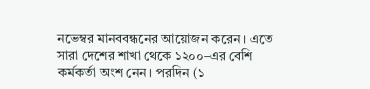নভেম্বর মানববন্ধনের আয়োজন করেন। এতে সারা দেশের শাখা থেকে ১২০০–এর বেশি কর্মকর্তা অংশ নেন। পরদিন (১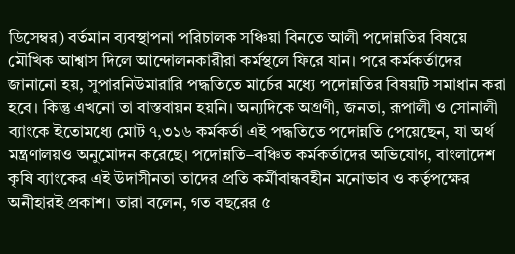ডিসেম্বর) বর্তমান ব্যবস্থাপনা পরিচালক সঞ্চিয়া বিনতে আলী পদোন্নতির বিষয়ে মৌখিক আশ্বাস দিলে আন্দোলনকারীরা কর্মস্থলে ফিরে যান। পরে কর্মকর্তাদের জানানো হয়, সুপারনিউমারারি পদ্ধতিতে মার্চের মধ্যে পদোন্নতির বিষয়টি সমাধান করা হবে। কিন্তু এখনো তা বাস্তবায়ন হয়নি। অন্যদিকে অগ্রণী, জনতা, রূপালী ও সোনালী ব্যাংকে ইতোমধ্যে মোট ৭,৩১৬ কর্মকর্তা এই পদ্ধতিতে পদোন্নতি পেয়েছেন, যা অর্থ মন্ত্রণালয়ও অনুমোদন করেছে। পদোন্নতি–বঞ্চিত কর্মকর্তাদের অভিযোগ, বাংলাদেশ কৃষি ব্যাংকের এই উদাসীনতা তাদের প্রতি কর্মীবান্ধবহীন মনোভাব ও কর্তৃপক্ষের অনীহারই প্রকাশ। তারা বলেন, গত বছরের ৫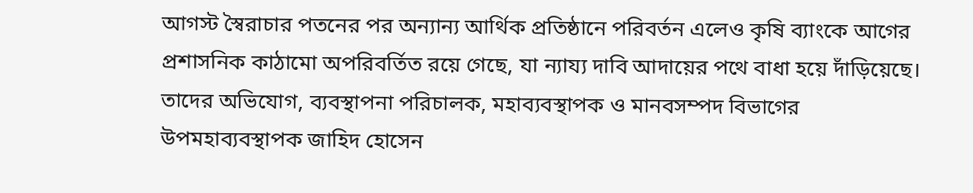আগস্ট স্বৈরাচার পতনের পর অন্যান্য আর্থিক প্রতিষ্ঠানে পরিবর্তন এলেও কৃষি ব্যাংকে আগের প্রশাসনিক কাঠামো অপরিবর্তিত রয়ে গেছে, যা ন্যায্য দাবি আদায়ের পথে বাধা হয়ে দাঁড়িয়েছে। তাদের অভিযোগ, ব্যবস্থাপনা পরিচালক, মহাব্যবস্থাপক ও মানবসম্পদ বিভাগের উপমহাব্যবস্থাপক জাহিদ হোসেন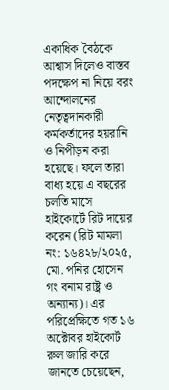একাধিক বৈঠকে আশ্বাস দিলেও বাস্তব পদক্ষেপ না নিয়ে বরং আন্দোলনের নেতৃত্বদানকারী কর্মকর্তাদের হয়রানি ও নিপীড়ন করা হয়েছে। ফলে তারা বাধ্য হয়ে এ বছরের চলতি মাসে হাইকোর্টে রিট দায়ের করেন (রিট মামলা নং: ১৬৪২৮/২০২৫, মো. পনির হোসেন গং বনাম রাষ্ট্র ও অন্যান্য)। এর পরিপ্রেক্ষিতে গত ১৬ অক্টোবর হাইকোর্ট রুল জারি করে জানতে চেয়েছেন,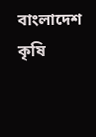বাংলাদেশ কৃষি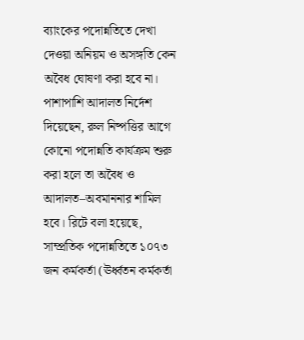ব্যাংকের পদোন্নতিতে দেখা দেওয়া অনিয়ম ও অসঙ্গতি কেন অবৈধ ঘোষণা করা হবে না। পাশাপাশি আদালত নির্দেশ দিয়েছেন, রুল নিষ্পত্তির আগে কোনো পদোন্নতি কার্যক্রম শুরু করা হলে তা অবৈধ ও আদালত–অবমাননার শামিল হবে। রিটে বলা হয়েছে, সাম্প্রতিক পদোন্নতিতে ১০৭৩ জন কর্মকর্তা (ঊর্ধ্বতন কর্মকর্তা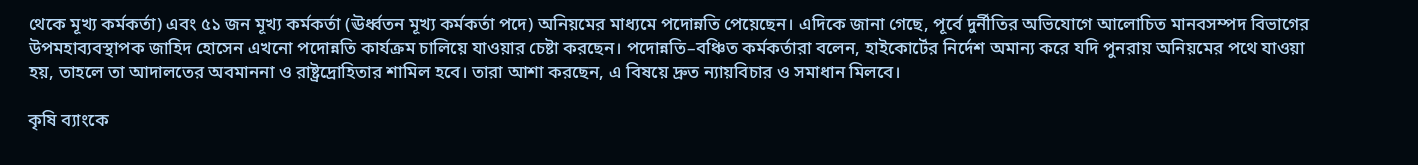থেকে মূখ্য কর্মকর্তা) এবং ৫১ জন মূখ্য কর্মকর্তা (ঊর্ধ্বতন মূখ্য কর্মকর্তা পদে) অনিয়মের মাধ্যমে পদোন্নতি পেয়েছেন। এদিকে জানা গেছে, পূর্বে দুর্নীতির অভিযোগে আলোচিত মানবসম্পদ বিভাগের উপমহাব্যবস্থাপক জাহিদ হোসেন এখনো পদোন্নতি কার্যক্রম চালিয়ে যাওয়ার চেষ্টা করছেন। পদোন্নতি–বঞ্চিত কর্মকর্তারা বলেন, হাইকোর্টের নির্দেশ অমান্য করে যদি পুনরায় অনিয়মের পথে যাওয়া হয়, তাহলে তা আদালতের অবমাননা ও রাষ্ট্রদ্রোহিতার শামিল হবে। তারা আশা করছেন, এ বিষয়ে দ্রুত ন্যায়বিচার ও সমাধান মিলবে।

কৃষি ব্যাংকে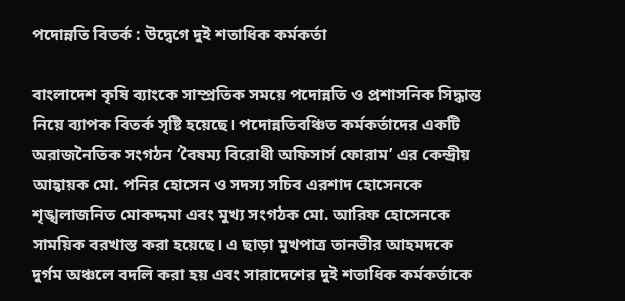পদোন্নতি বিতর্ক : উদ্বেগে দুই শতাধিক কর্মকর্তা

বাংলাদেশ কৃষি ব্যাংকে সাম্প্রতিক সময়ে পদোন্নতি ও প্রশাসনিক সিদ্ধান্ত নিয়ে ব্যাপক বিতর্ক সৃষ্টি হয়েছে। পদোন্নতিবঞ্চিত কর্মকর্তাদের একটি অরাজনৈতিক সংগঠন ‘বৈষম্য বিরোধী অফিসার্স ফোরাম’ এর কেন্দ্রীয় আহ্বায়ক মো. পনির হোসেন ও সদস্য সচিব এরশাদ হোসেনকে শৃঙ্খলাজনিত মোকদ্দমা এবং মুখ্য সংগঠক মো. আরিফ হোসেনকে সাময়িক বরখাস্ত করা হয়েছে। এ ছাড়া মুখপাত্র তানভীর আহমদকে দুর্গম অঞ্চলে বদলি করা হয় এবং সারাদেশের দুই শতাধিক কর্মকর্তাকে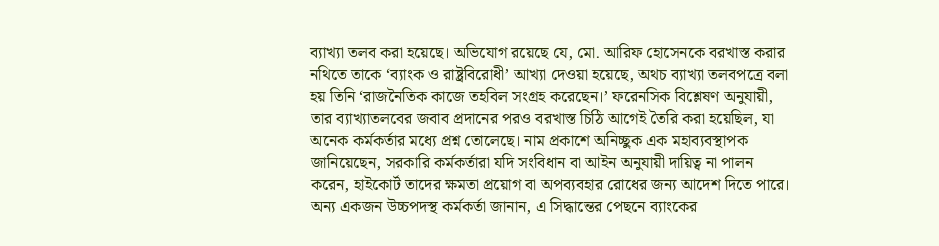ব্যাখ্যা তলব করা হয়েছে। অভিযোগ রয়েছে যে, মো. আরিফ হোসেনকে বরখাস্ত করার নথিতে তাকে ‘ব্যাংক ও রাষ্ট্রবিরোধী’ আখ্যা দেওয়া হয়েছে, অথচ ব্যাখ্যা তলবপত্রে বলা হয় তিনি ‘রাজনৈতিক কাজে তহবিল সংগ্রহ করেছেন।’ ফরেনসিক বিশ্লেষণ অনুযায়ী, তার ব্যাখ্যাতলবের জবাব প্রদানের পরও বরখাস্ত চিঠি আগেই তৈরি করা হয়েছিল, যা অনেক কর্মকর্তার মধ্যে প্রশ্ন তোলেছে। নাম প্রকাশে অনিচ্ছুক এক মহাব্যবস্থাপক জানিয়েছেন, সরকারি কর্মকর্তারা যদি সংবিধান বা আইন অনুযায়ী দায়িত্ব না পালন করেন, হাইকোর্ট তাদের ক্ষমতা প্রয়োগ বা অপব্যবহার রোধের জন্য আদেশ দিতে পারে। অন্য একজন উচ্চপদস্থ কর্মকর্তা জানান, এ সিদ্ধান্তের পেছনে ব্যাংকের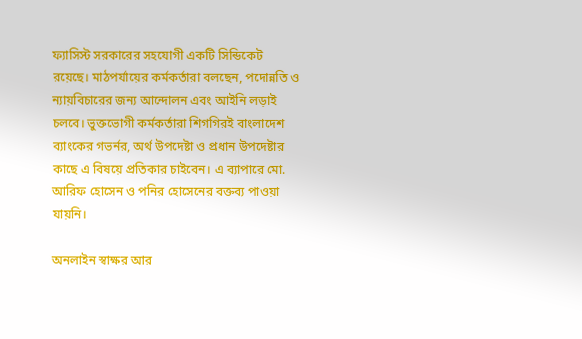ফ্যাসিস্ট সরকারের সহযোগী একটি সিন্ডিকেট রয়েছে। মাঠপর্যায়ের কর্মকর্তারা বলছেন, পদোন্নতি ও ন্যায়বিচারের জন্য আন্দোলন এবং আইনি লড়াই চলবে। ভুক্তভোগী কর্মকর্তারা শিগগিরই বাংলাদেশ ব্যাংকের গভর্নর, অর্থ উপদেষ্টা ও প্রধান উপদেষ্টার কাছে এ বিষয়ে প্রতিকার চাইবেন। এ ব্যাপারে মো. আরিফ হোসেন ও পনির হোসেনের বক্তব্য পাওয়া যায়নি।

অনলাইন স্বাক্ষর আর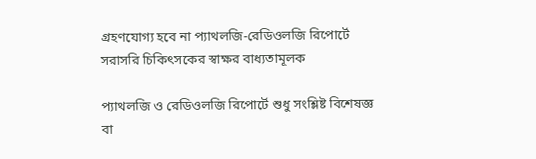গ্রহণযোগ্য হবে না প্যাথলজি-রেডিওলজি রিপোর্টে সরাসরি চিকিৎসকের স্বাক্ষর বাধ্যতামূলক

প্যাথলজি ও রেডিওলজি রিপোর্টে শুধু সংশ্লিষ্ট বিশেষজ্ঞ বা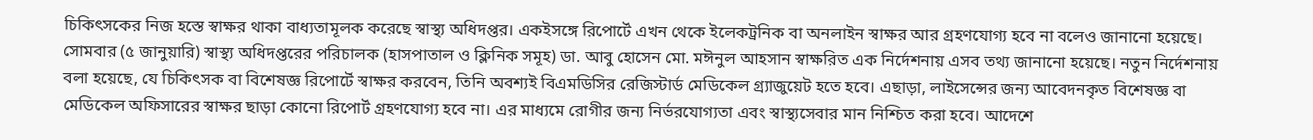চিকিৎসকের নিজ হস্তে স্বাক্ষর থাকা বাধ্যতামূলক করেছে স্বাস্থ্য অধিদপ্তর। একইসঙ্গে রিপোর্টে এখন থেকে ইলেকট্রনিক বা অনলাইন স্বাক্ষর আর গ্রহণযোগ্য হবে না বলেও জানানো হয়েছে। সোমবার (৫ জানুয়ারি) স্বাস্থ্য অধিদপ্তরের পরিচালক (হাসপাতাল ও ক্লিনিক সমূহ) ডা. আবু হোসেন মো. মঈনুল আহসান স্বাক্ষরিত এক নির্দেশনায় এসব তথ্য জানানো হয়েছে। নতুন নির্দেশনায় বলা হয়েছে, যে চিকিৎসক বা বিশেষজ্ঞ রিপোর্টে স্বাক্ষর করবেন, তিনি অবশ্যই বিএমডিসির রেজিস্টার্ড মেডিকেল গ্র্যাজুয়েট হতে হবে। এছাড়া, লাইসেন্সের জন্য আবেদনকৃত বিশেষজ্ঞ বা মেডিকেল অফিসারের স্বাক্ষর ছাড়া কোনো রিপোর্ট গ্রহণযোগ্য হবে না। এর মাধ্যমে রোগীর জন্য নির্ভরযোগ্যতা এবং স্বাস্থ্যসেবার মান নিশ্চিত করা হবে। আদেশে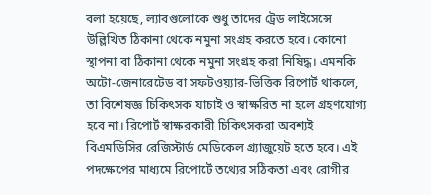বলা হয়েছে, ল্যাবগুলোকে শুধু তাদের ট্রেড লাইসেন্সে উল্লিখিত ঠিকানা থেকে নমুনা সংগ্রহ করতে হবে। কোনো স্থাপনা বা ঠিকানা থেকে নমুনা সংগ্রহ করা নিষিদ্ধ। এমনকি অটো-জেনারেটেড বা সফটওয়্যার-ভিত্তিক রিপোর্ট থাকলে, তা বিশেষজ্ঞ চিকিৎসক যাচাই ও স্বাক্ষরিত না হলে গ্রহণযোগ্য হবে না। রিপোর্ট স্বাক্ষরকারী চিকিৎসকরা অবশ্যই বিএমডিসির রেজিস্টার্ড মেডিকেল গ্র্যাজুয়েট হতে হবে। এই পদক্ষেপের মাধ্যমে রিপোর্টে তথ্যের সঠিকতা এবং রোগীর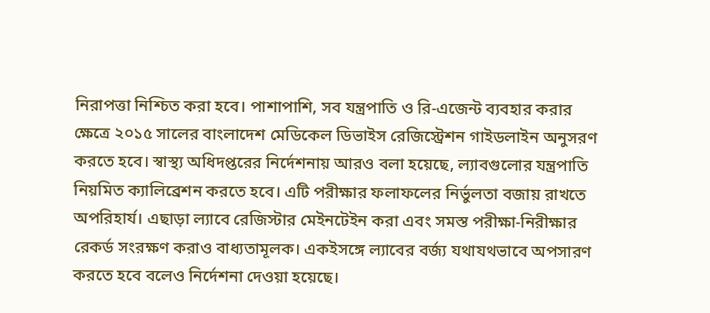নিরাপত্তা নিশ্চিত করা হবে। পাশাপাশি, সব যন্ত্রপাতি ও রি-এজেন্ট ব্যবহার করার ক্ষেত্রে ২০১৫ সালের বাংলাদেশ মেডিকেল ডিভাইস রেজিস্ট্রেশন গাইডলাইন অনুসরণ করতে হবে। স্বাস্থ্য অধিদপ্তরের নির্দেশনায় আরও বলা হয়েছে, ল্যাবগুলোর যন্ত্রপাতি নিয়মিত ক্যালিব্রেশন করতে হবে। এটি পরীক্ষার ফলাফলের নির্ভুলতা বজায় রাখতে অপরিহার্য। এছাড়া ল্যাবে রেজিস্টার মেইনটেইন করা এবং সমস্ত পরীক্ষা-নিরীক্ষার রেকর্ড সংরক্ষণ করাও বাধ্যতামূলক। একইসঙ্গে ল্যাবের বর্জ্য যথাযথভাবে অপসারণ করতে হবে বলেও নির্দেশনা দেওয়া হয়েছে।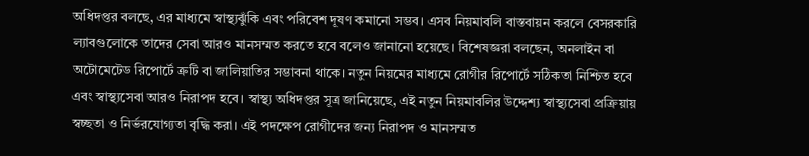অধিদপ্তর বলছে, এর মাধ্যমে স্বাস্থ্যঝুঁকি এবং পরিবেশ দূষণ কমানো সম্ভব। এসব নিয়মাবলি বাস্তবায়ন করলে বেসরকারি ল্যাবগুলোকে তাদের সেবা আরও মানসম্মত করতে হবে বলেও জানানো হয়েছে। বিশেষজ্ঞরা বলছেন, অনলাইন বা অটোমেটেড রিপোর্টে ত্রুটি বা জালিয়াতির সম্ভাবনা থাকে। নতুন নিয়মের মাধ্যমে রোগীর রিপোর্টে সঠিকতা নিশ্চিত হবে এবং স্বাস্থ্যসেবা আরও নিরাপদ হবে। স্বাস্থ্য অধিদপ্তর সূত্র জানিয়েছে, এই নতুন নিয়মাবলির উদ্দেশ্য স্বাস্থ্যসেবা প্রক্রিয়ায় স্বচ্ছতা ও নির্ভরযোগ্যতা বৃদ্ধি করা। এই পদক্ষেপ রোগীদের জন্য নিরাপদ ও মানসম্মত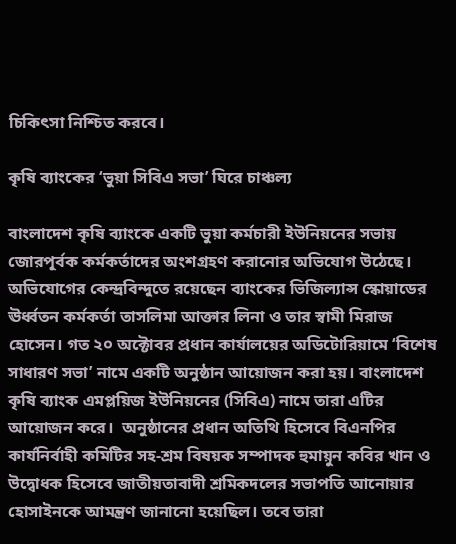চিকিৎসা নিশ্চিত করবে।

কৃষি ব্যাংকের ‘ভুয়া সিবিএ সভা’ ঘিরে চাঞ্চল্য

বাংলাদেশ কৃষি ব্যাংকে একটি ভুয়া কর্মচারী ইউনিয়নের সভায় জোরপূর্বক কর্মকর্তাদের অংশগ্রহণ করানোর অভিযোগ উঠেছে। অভিযোগের কেন্দ্রবিন্দুতে রয়েছেন ব্যাংকের ভিজিল্যান্স স্কোয়াডের ঊর্ধ্বতন কর্মকর্তা তাসলিমা আক্তার লিনা ও তার স্বামী মিরাজ হোসেন। গত ২০ অক্টোবর প্রধান কার্যালয়ের অডিটোরিয়ামে ‘বিশেষ সাধারণ সভা’ নামে একটি অনুষ্ঠান আয়োজন করা হয়। বাংলাদেশ কৃষি ব্যাংক এমপ্লয়িজ ইউনিয়নের (সিবিএ) নামে তারা এটির আয়োজন করে।  অনুষ্ঠানের প্রধান অতিথি হিসেবে বিএনপির কার্যনির্বাহী কমিটির সহ-শ্রম বিষয়ক সম্পাদক হুমায়ুন কবির খান ও উদ্বোধক হিসেবে জাতীয়তাবাদী শ্রমিকদলের সভাপতি আনোয়ার হোসাইনকে আমন্ত্রণ জানানো হয়েছিল। তবে তারা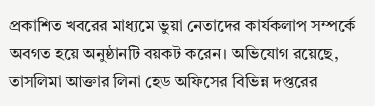প্রকাশিত খবরের মাধ্যমে ভুয়া নেতাদের কার্যকলাপ সম্পর্কে অবগত হয়ে অনুষ্ঠানটি বয়কট করেন। অভিযোগ রয়েছে, তাসলিমা আক্তার লিনা হেড অফিসের বিভিন্ন দপ্তরের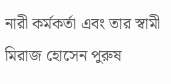নারী কর্মকর্তা এবং তার স্বামী মিরাজ হোসেন পুরুষ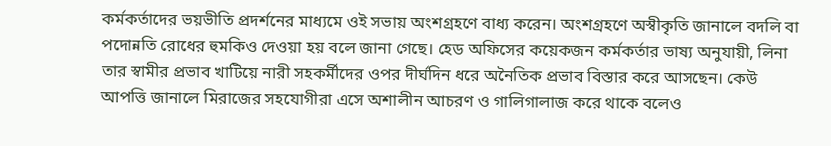কর্মকর্তাদের ভয়ভীতি প্রদর্শনের মাধ্যমে ওই সভায় অংশগ্রহণে বাধ্য করেন। অংশগ্রহণে অস্বীকৃতি জানালে বদলি বা পদোন্নতি রোধের হুমকিও দেওয়া হয় বলে জানা গেছে। হেড অফিসের কয়েকজন কর্মকর্তার ভাষ্য অনুযায়ী, লিনা তার স্বামীর প্রভাব খাটিয়ে নারী সহকর্মীদের ওপর দীর্ঘদিন ধরে অনৈতিক প্রভাব বিস্তার করে আসছেন। কেউ আপত্তি জানালে মিরাজের সহযোগীরা এসে অশালীন আচরণ ও গালিগালাজ করে থাকে বলেও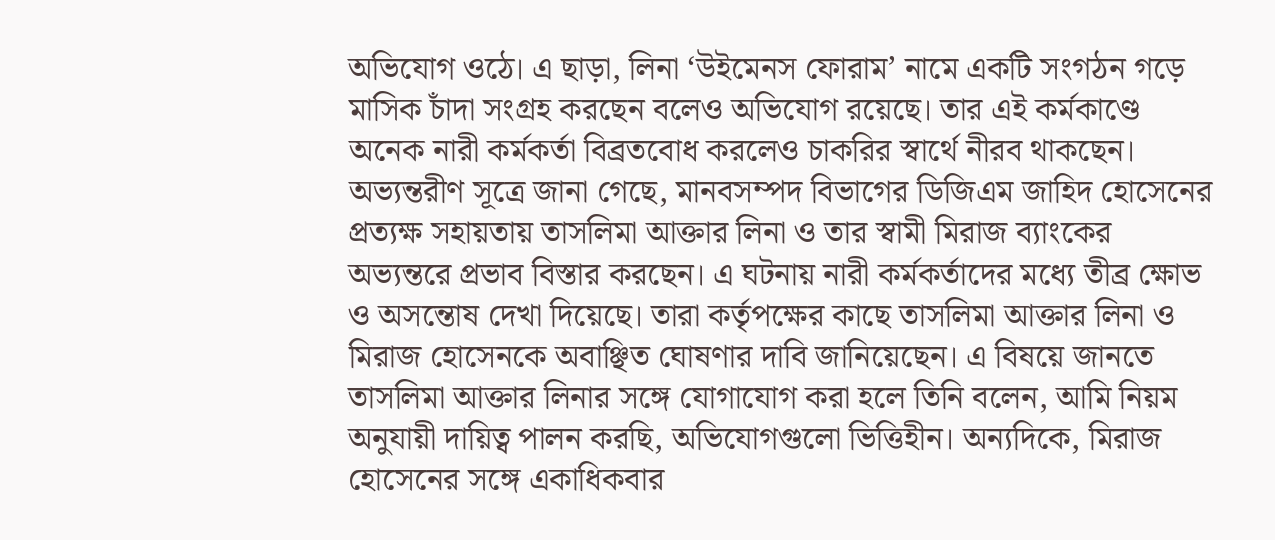অভিযোগ ওঠে। এ ছাড়া, লিনা ‘উইমেনস ফোরাম’ নামে একটি সংগঠন গড়ে মাসিক চাঁদা সংগ্রহ করছেন বলেও অভিযোগ রয়েছে। তার এই কর্মকাণ্ডে অনেক নারী কর্মকর্তা বিব্রতবোধ করলেও চাকরির স্বার্থে নীরব থাকছেন। অভ্যন্তরীণ সূত্রে জানা গেছে, মানবসম্পদ বিভাগের ডিজিএম জাহিদ হোসেনের প্রত্যক্ষ সহায়তায় তাসলিমা আক্তার লিনা ও তার স্বামী মিরাজ ব্যাংকের অভ্যন্তরে প্রভাব বিস্তার করছেন। এ ঘটনায় নারী কর্মকর্তাদের মধ্যে তীব্র ক্ষোভ ও অসন্তোষ দেখা দিয়েছে। তারা কর্তৃপক্ষের কাছে তাসলিমা আক্তার লিনা ও মিরাজ হোসেনকে অবাঞ্ছিত ঘোষণার দাবি জানিয়েছেন। এ বিষয়ে জানতে তাসলিমা আক্তার লিনার সঙ্গে যোগাযোগ করা হলে তিনি বলেন, আমি নিয়ম অনুযায়ী দায়িত্ব পালন করছি, অভিযোগগুলো ভিত্তিহীন। অন্যদিকে, মিরাজ হোসেনের সঙ্গে একাধিকবার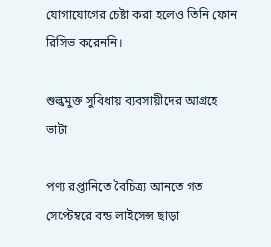যোগাযোগের চেষ্টা করা হলেও তিনি ফোন রিসিভ করেননি।

শুল্কমুক্ত সুবিধায় ব্যবসায়ীদের আগ্রহে ভাটা

পণ্য রপ্তানিতে বৈচিত্র্য আনতে গত সেপ্টেম্বরে বন্ড লাইসেন্স ছাড়া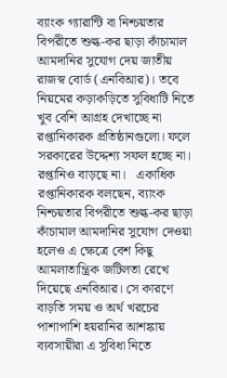ব্যাংক গ্যারান্টি বা নিশ্চয়তার বিপরীতে শুল্ক-কর ছাড়া কাঁচামাল আমদানির সুযোগ দেয় জাতীয় রাজস্ব বোর্ড (এনবিআর)। তবে নিয়মের কড়াকড়িতে সুবিধাটি নিতে খুব বেশি আগ্রহ দেখাচ্ছে না রপ্তানিকারক প্রতিষ্ঠানগুলো। ফলে সরকারের উদ্দেশ্য সফল হচ্ছে না। রপ্তানিও বাড়ছে না।   একাধিক রপ্তানিকারক বলছেন, ব্যাংক নিশ্চয়তার বিপরীতে শুল্ক-কর ছাড়া কাঁচামাল আমদানির সুযোগ দেওয়া হলেও এ ক্ষেত্রে বেশ কিছু আমলাতান্ত্রিক জটিলতা রেখে দিয়েছে এনবিআর। সে কারণে বাড়তি সময় ও অর্থ খরচের পাশাপাশি হয়রানির আশঙ্কায় ব্যবসায়ীরা এ সুবিধা নিতে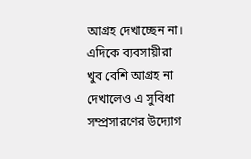আগ্রহ দেখাচ্ছেন না।   এদিকে ব্যবসায়ীরা খুব বেশি আগ্রহ না দেখালেও এ সুবিধা সম্প্রসারণের উদ্যোগ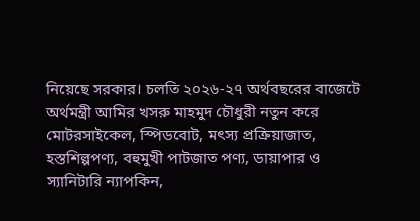নিয়েছে সরকার। চলতি ২০২৬-২৭ অর্থবছরের বাজেটে অর্থমন্ত্রী আমির খসরু মাহমুদ চৌধুরী নতুন করে মোটরসাইকেল, স্পিডবোট, মৎস্য প্রক্রিয়াজাত, হস্তশিল্পপণ্য, বহুমুখী পাটজাত পণ্য, ডায়াপার ও স্যানিটারি ন্যাপকিন,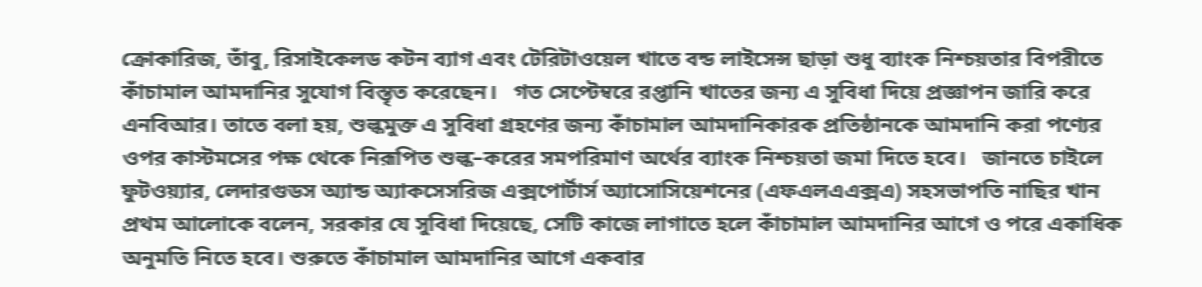ক্রোকারিজ, তাঁবু, রিসাইকেলড কটন ব্যাগ এবং টেরিটাওয়েল খাতে বন্ড লাইসেন্স ছাড়া শুধু ব্যাংক নিশ্চয়তার বিপরীতে কাঁচামাল আমদানির সুযোগ বিস্তৃত করেছেন।   গত সেপ্টেম্বরে রপ্তানি খাতের জন্য এ সুবিধা দিয়ে প্রজ্ঞাপন জারি করে এনবিআর। তাতে বলা হয়, শুল্কমুক্ত এ সুবিধা গ্রহণের জন্য কাঁচামাল আমদানিকারক প্রতিষ্ঠানকে আমদানি করা পণ্যের ওপর কাস্টমসের পক্ষ থেকে নিরূপিত শুল্ক–করের সমপরিমাণ অর্থের ব্যাংক নিশ্চয়তা জমা দিতে হবে।   জানতে চাইলে ফুটওয়্যার, লেদারগুডস অ্যান্ড অ্যাকসেসরিজ এক্সপোর্টার্স অ্যাসোসিয়েশনের (এফএলএএক্সএ) সহসভাপতি নাছির খান প্রথম আলোকে বলেন, সরকার যে সুবিধা দিয়েছে, সেটি কাজে লাগাতে হলে কাঁচামাল আমদানির আগে ও পরে একাধিক অনুমতি নিতে হবে। শুরুতে কাঁচামাল আমদানির আগে একবার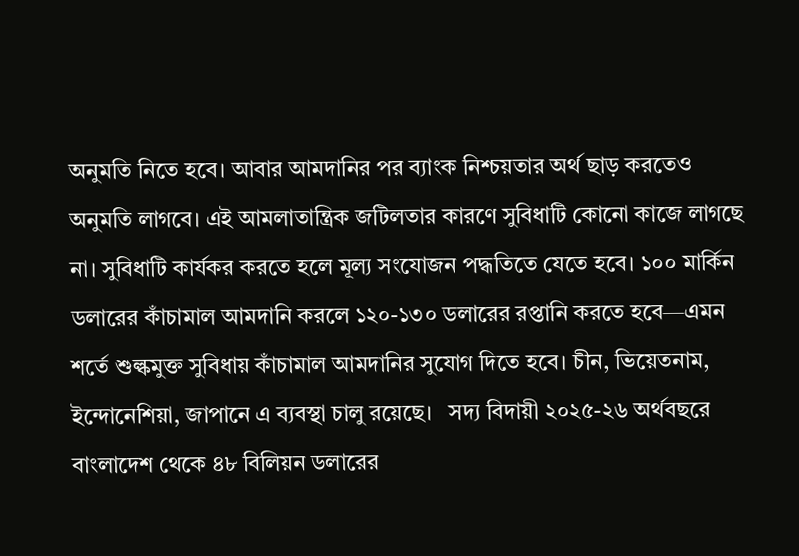অনুমতি নিতে হবে। আবার আমদানির পর ব্যাংক নিশ্চয়তার অর্থ ছাড় করতেও অনুমতি লাগবে। এই আমলাতান্ত্রিক জটিলতার কারণে সুবিধাটি কোনো কাজে লাগছে না। সুবিধাটি কার্যকর করতে হলে মূল্য সংযোজন পদ্ধতিতে যেতে হবে। ১০০ মার্কিন ডলারের কাঁচামাল আমদানি করলে ১২০-১৩০ ডলারের রপ্তানি করতে হবে—এমন শর্তে শুল্কমুক্ত সুবিধায় কাঁচামাল আমদানির সুযোগ দিতে হবে। চীন, ভিয়েতনাম, ইন্দোনেশিয়া, জাপানে এ ব্যবস্থা চালু রয়েছে।   সদ্য বিদায়ী ২০২৫-২৬ অর্থবছরে বাংলাদেশ থেকে ৪৮ বিলিয়ন ডলারের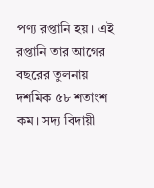পণ্য রপ্তানি হয়। এই রপ্তানি তার আগের বছরের তুলনায় দশমিক ৫৮ শতাংশ কম। সদ্য বিদায়ী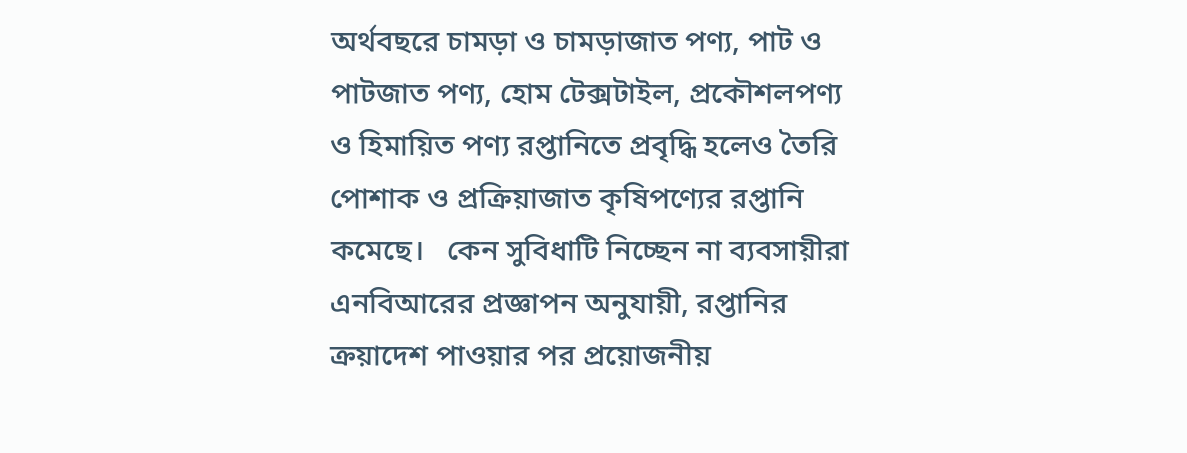অর্থবছরে চামড়া ও চামড়াজাত পণ্য, পাট ও পাটজাত পণ্য, হোম টেক্সটাইল, প্রকৌশলপণ্য ও হিমায়িত পণ্য রপ্তানিতে প্রবৃদ্ধি হলেও তৈরি পোশাক ও প্রক্রিয়াজাত কৃষিপণ্যের রপ্তানি কমেছে।   কেন সুবিধাটি নিচ্ছেন না ব্যবসায়ীরা এনবিআরের প্রজ্ঞাপন অনুযায়ী, রপ্তানির ক্রয়াদেশ পাওয়ার পর প্রয়োজনীয়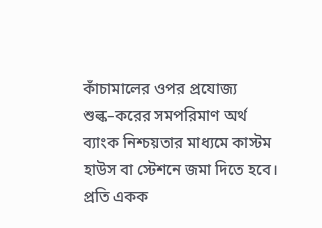কাঁচামালের ওপর প্রযোজ্য শুল্ক–করের সমপরিমাণ অর্থ ব্যাংক নিশ্চয়তার মাধ্যমে কাস্টম হাউস বা স্টেশনে জমা দিতে হবে। প্রতি একক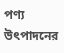পণ্য উৎপাদনের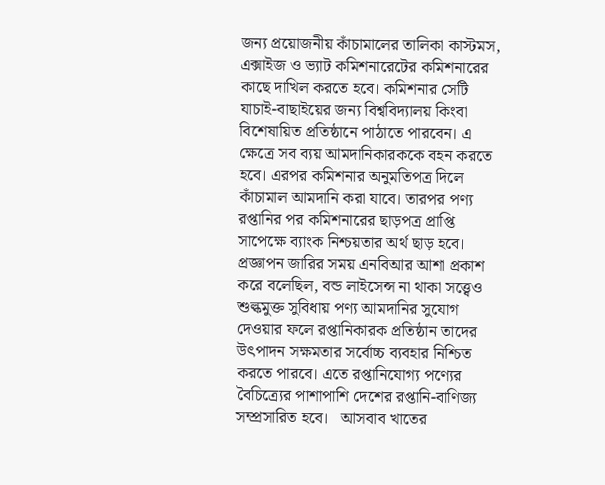জন্য প্রয়োজনীয় কাঁচামালের তালিকা কাস্টমস, এক্সাইজ ও ভ্যাট কমিশনারেটের কমিশনারের কাছে দাখিল করতে হবে। কমিশনার সেটি যাচাই-বাছাইয়ের জন্য বিশ্ববিদ্যালয় কিংবা বিশেষায়িত প্রতিষ্ঠানে পাঠাতে পারবেন। এ ক্ষেত্রে সব ব্যয় আমদানিকারককে বহন করতে হবে। এরপর কমিশনার অনুমতিপত্র দিলে কাঁচামাল আমদানি করা যাবে। তারপর পণ্য রপ্তানির পর কমিশনারের ছাড়পত্র প্রাপ্তি সাপেক্ষে ব্যাংক নিশ্চয়তার অর্থ ছাড় হবে।   প্রজ্ঞাপন জারির সময় এনবিআর আশা প্রকাশ করে বলেছিল, বন্ড লাইসেন্স না থাকা সত্ত্বেও শুল্কমুক্ত সুবিধায় পণ্য আমদানির সুযোগ দেওয়ার ফলে রপ্তানিকারক প্রতিষ্ঠান তাদের উৎপাদন সক্ষমতার সর্বোচ্চ ব্যবহার নিশ্চিত করতে পারবে। এতে রপ্তানিযোগ্য পণ্যের বৈচিত্র্যের পাশাপাশি দেশের রপ্তানি-বাণিজ্য সম্প্রসারিত হবে।   আসবাব খাতের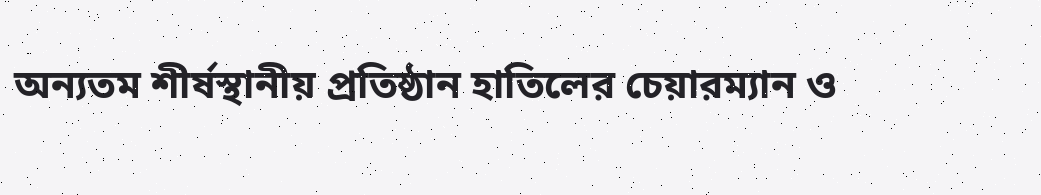অন্যতম শীর্ষস্থানীয় প্রতিষ্ঠান হাতিলের চেয়ারম্যান ও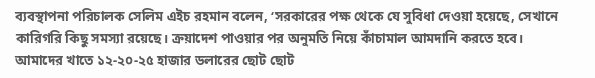ব্যবস্থাপনা পরিচালক সেলিম এইচ রহমান বলেন, ‘সরকারের পক্ষ থেকে যে সুবিধা দেওয়া হয়েছে, সেখানে কারিগরি কিছু সমস্যা রয়েছে। ক্রয়াদেশ পাওয়ার পর অনুমতি নিয়ে কাঁচামাল আমদানি করতে হবে। আমাদের খাতে ১২-২০-২৫ হাজার ডলারের ছোট ছোট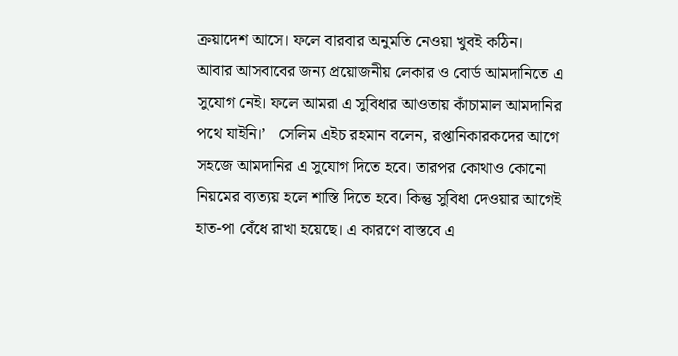ক্রয়াদেশ আসে। ফলে বারবার অনুমতি নেওয়া খুবই কঠিন। আবার আসবাবের জন্য প্রয়োজনীয় লেকার ও বোর্ড আমদানিতে এ সুযোগ নেই। ফলে আমরা এ সুবিধার আওতায় কাঁচামাল আমদানির পথে যাইনি।’   সেলিম এইচ রহমান বলেন, রপ্তানিকারকদের আগে সহজে আমদানির এ সুযোগ দিতে হবে। তারপর কোথাও কোনো নিয়মের ব্যত্যয় হলে শাস্তি দিতে হবে। কিন্তু সুবিধা দেওয়ার আগেই হাত-পা বেঁধে রাখা হয়েছে। এ কারণে বাস্তবে এ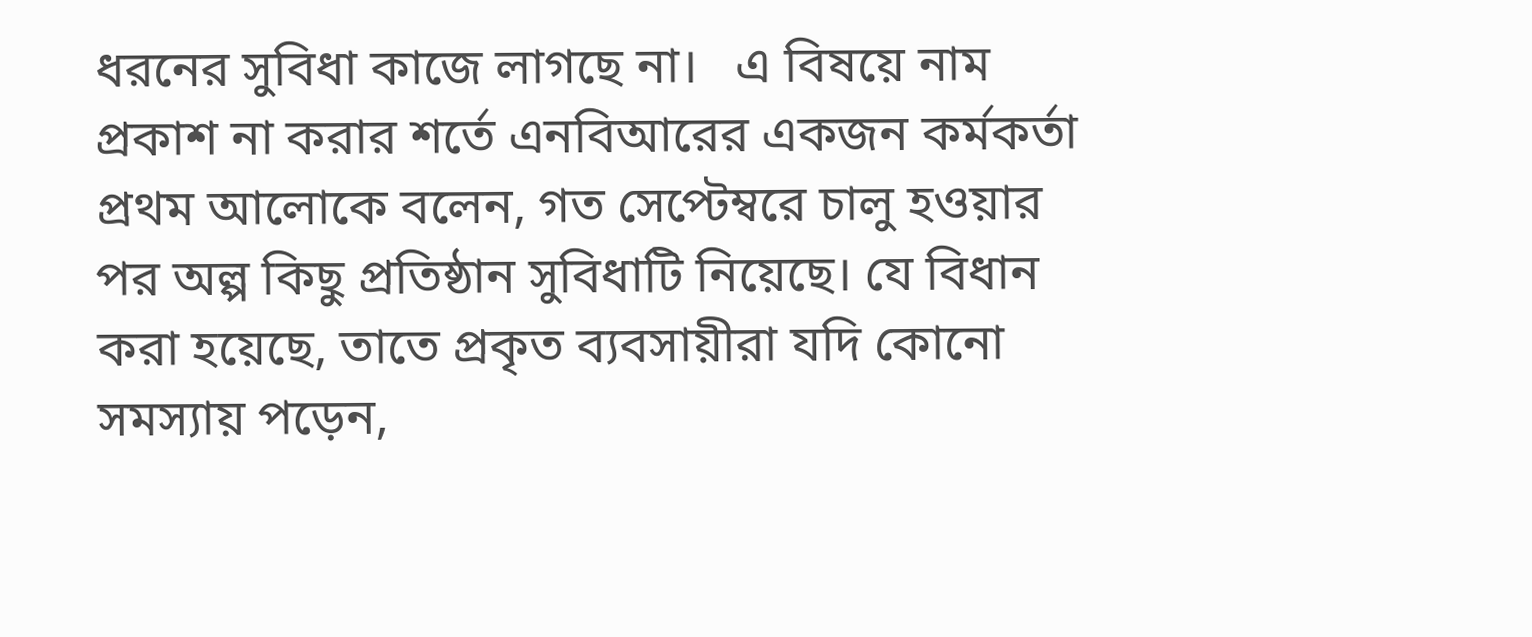ধরনের সুবিধা কাজে লাগছে না।   এ বিষয়ে নাম প্রকাশ না করার শর্তে এনবিআরের একজন কর্মকর্তা প্রথম আলোকে বলেন, গত সেপ্টেম্বরে চালু হওয়ার পর অল্প কিছু প্রতিষ্ঠান সুবিধাটি নিয়েছে। যে বিধান করা হয়েছে, তাতে প্রকৃত ব্যবসায়ীরা যদি কোনো সমস্যায় পড়েন,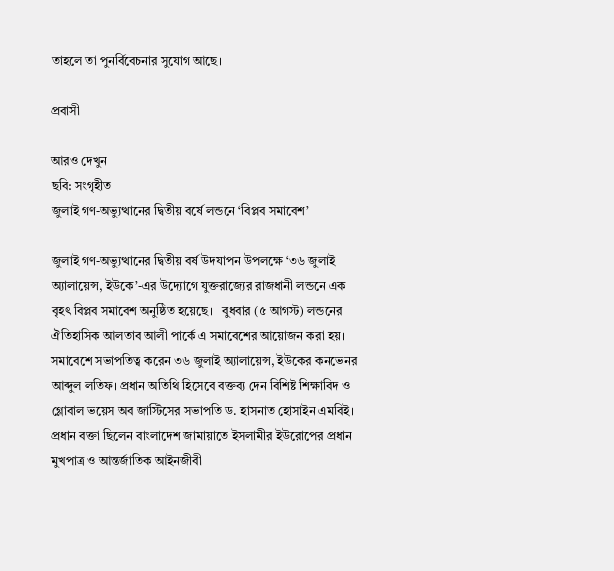তাহলে তা পুনর্বিবেচনার সুযোগ আছে।

প্রবাসী

আরও দেখুন
ছবি: সংগৃহীত
জুলাই গণ-অভ্যুত্থানের দ্বিতীয় বর্ষে লন্ডনে ‘বিপ্লব সমাবেশ’

জুলাই গণ-অভ্যুত্থানের দ্বিতীয় বর্ষ উদযাপন উপলক্ষে ‘৩৬ জুলাই অ্যালায়েন্স, ইউকে’-এর উদ্যোগে যুক্তরাজ্যের রাজধানী লন্ডনে এক বৃহৎ বিপ্লব সমাবেশ অনুষ্ঠিত হয়েছে।   বুধবার (৫ আগস্ট) লন্ডনের ঐতিহাসিক আলতাব আলী পার্কে এ সমাবেশের আয়োজন করা হয়।   সমাবেশে সভাপতিত্ব করেন ৩৬ জুলাই অ্যালায়েন্স, ইউকের কনভেনর আব্দুল লতিফ। প্রধান অতিথি হিসেবে বক্তব্য দেন বিশিষ্ট শিক্ষাবিদ ও গ্লোবাল ভয়েস অব জাস্টিসের সভাপতি ড. হাসনাত হোসাইন এমবিই। প্রধান বক্তা ছিলেন বাংলাদেশ জামায়াতে ইসলামীর ইউরোপের প্রধান মুখপাত্র ও আন্তর্জাতিক আইনজীবী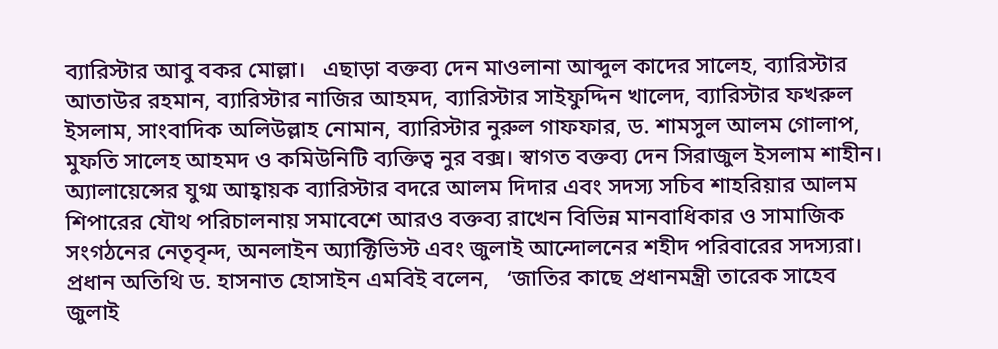ব্যারিস্টার আবু বকর মোল্লা।   এছাড়া বক্তব্য দেন মাওলানা আব্দুল কাদের সালেহ, ব্যারিস্টার আতাউর রহমান, ব্যারিস্টার নাজির আহমদ, ব্যারিস্টার সাইফুদ্দিন খালেদ, ব্যারিস্টার ফখরুল ইসলাম, সাংবাদিক অলিউল্লাহ নোমান, ব্যারিস্টার নুরুল গাফফার, ড. শামসুল আলম গোলাপ, মুফতি সালেহ আহমদ ও কমিউনিটি ব্যক্তিত্ব নুর বক্স। স্বাগত বক্তব্য দেন সিরাজুল ইসলাম শাহীন।   অ্যালায়েন্সের যুগ্ম আহ্বায়ক ব্যারিস্টার বদরে আলম দিদার এবং সদস্য সচিব শাহরিয়ার আলম শিপারের যৌথ পরিচালনায় সমাবেশে আরও বক্তব্য রাখেন বিভিন্ন মানবাধিকার ও সামাজিক সংগঠনের নেতৃবৃন্দ, অনলাইন অ্যাক্টিভিস্ট এবং জুলাই আন্দোলনের শহীদ পরিবারের সদস্যরা।   প্রধান অতিথি ড. হাসনাত হোসাইন এমবিই বলেন,   ‘জাতির কাছে প্রধানমন্ত্রী তারেক সাহেব জুলাই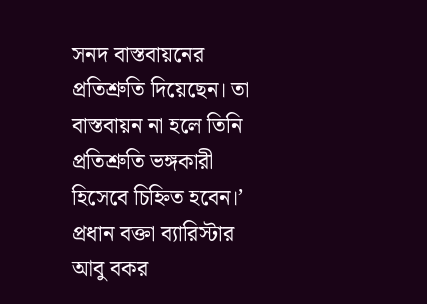সনদ বাস্তবায়নের প্রতিশ্রুতি দিয়েছেন। তা বাস্তবায়ন না হলে তিনি প্রতিশ্রুতি ভঙ্গকারী হিসেবে চিহ্নিত হবেন।’   প্রধান বক্তা ব্যারিস্টার আবু বকর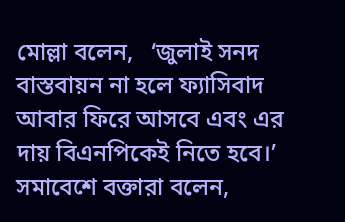মোল্লা বলেন,   ‘জুলাই সনদ বাস্তবায়ন না হলে ফ্যাসিবাদ আবার ফিরে আসবে এবং এর দায় বিএনপিকেই নিতে হবে।’   সমাবেশে বক্তারা বলেন,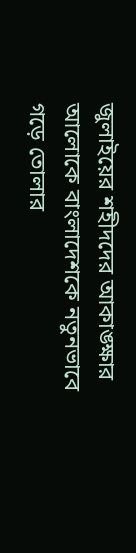জুলাইয়ের শহীদদের আকাঙ্ক্ষার আলোকে বাংলাদেশকে নতুনভাবে গড়ে তোলার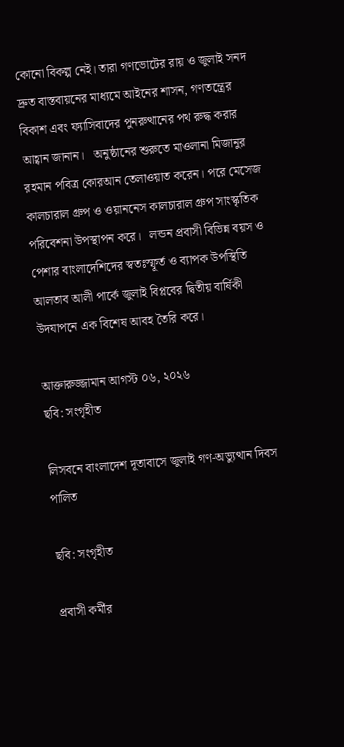কোনো বিকল্প নেই। তারা গণভোটের রায় ও জুলাই সনদ দ্রুত বাস্তবায়নের মাধ্যমে আইনের শাসন, গণতন্ত্রের বিকাশ এবং ফ্যাসিবাদের পুনরুত্থানের পথ রুদ্ধ করার আহ্বান জানান।   অনুষ্ঠানের শুরুতে মাওলানা মিজানুর রহমান পবিত্র কোরআন তেলাওয়াত করেন। পরে মেসেজ কালচারাল গ্রুপ ও ওয়াননেস কালচারাল গ্রুপ সাংস্কৃতিক পরিবেশনা উপস্থাপন করে।   লন্ডন প্রবাসী বিভিন্ন বয়স ও পেশার বাংলাদেশিদের স্বতঃস্ফূর্ত ও ব্যাপক উপস্থিতি আলতাব আলী পার্কে জুলাই বিপ্লবের দ্বিতীয় বার্ষিকী উদযাপনে এক বিশেষ আবহ তৈরি করে।

আক্তারুজ্জামান আগস্ট ০৬, ২০২৬
ছবি: সংগৃহীত

লিসবনে বাংলাদেশ দূতাবাসে জুলাই গণ-অভ্যুত্থান দিবস পালিত

ছবি: সংগৃহীত

প্রবাসী কর্মীর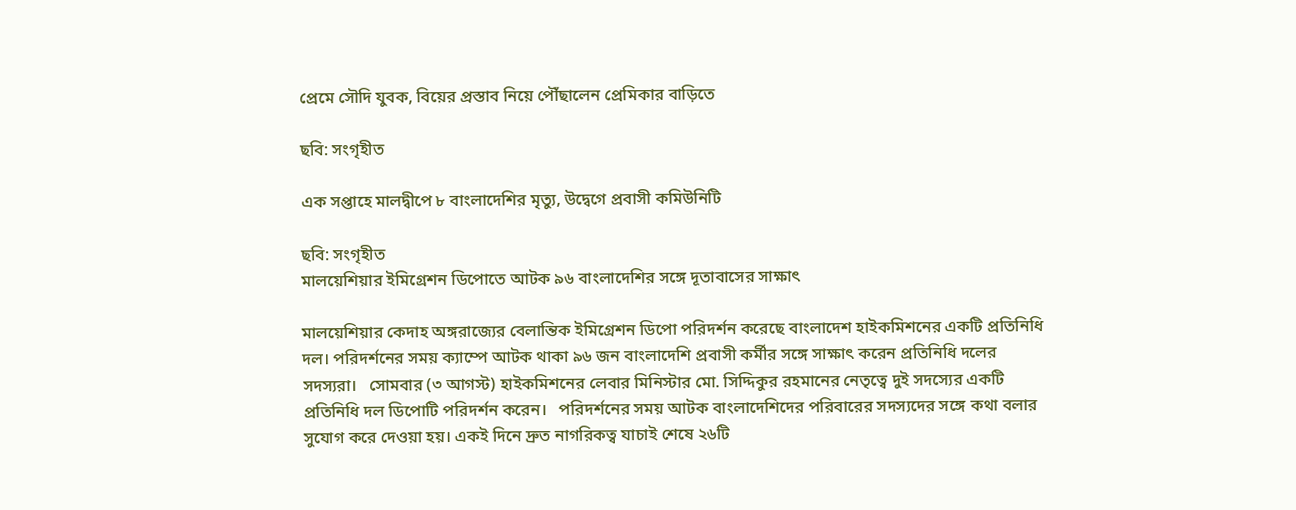প্রেমে সৌদি যুবক, বিয়ের প্রস্তাব নিয়ে পৌঁছালেন প্রেমিকার বাড়িতে

ছবি: সংগৃহীত

এক সপ্তাহে মালদ্বীপে ৮ বাংলাদেশির মৃত্যু, উদ্বেগে প্রবাসী কমিউনিটি

ছবি: সংগৃহীত
মালয়েশিয়ার ইমিগ্রেশন ডিপোতে আটক ৯৬ বাংলাদেশির সঙ্গে দূতাবাসের সাক্ষাৎ

মালয়েশিয়ার কেদাহ অঙ্গরাজ্যের বেলান্তিক ইমিগ্রেশন ডিপো পরিদর্শন করেছে বাংলাদেশ হাইকমিশনের একটি প্রতিনিধি দল। পরিদর্শনের সময় ক্যাম্পে আটক থাকা ৯৬ জন বাংলাদেশি প্রবাসী কর্মীর সঙ্গে সাক্ষাৎ করেন প্রতিনিধি দলের সদস্যরা।   সোমবার (৩ আগস্ট) হাইকমিশনের লেবার মিনিস্টার মো. সিদ্দিকুর রহমানের নেতৃত্বে দুই সদস্যের একটি প্রতিনিধি দল ডিপোটি পরিদর্শন করেন।   পরিদর্শনের সময় আটক বাংলাদেশিদের পরিবারের সদস্যদের সঙ্গে কথা বলার সুযোগ করে দেওয়া হয়। একই দিনে দ্রুত নাগরিকত্ব যাচাই শেষে ২৬টি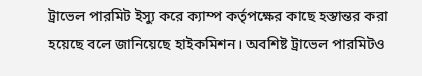ট্রাভেল পারমিট ইস্যু করে ক্যাম্প কর্তৃপক্ষের কাছে হস্তান্তর করা হয়েছে বলে জানিয়েছে হাইকমিশন। অবশিষ্ট ট্রাভেল পারমিটও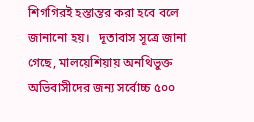শিগগিরই হস্তান্তর করা হবে বলে জানানো হয়।   দূতাবাস সূত্রে জানা গেছে, মালয়েশিয়ায় অনথিভুক্ত অভিবাসীদের জন্য সর্বোচ্চ ৫০০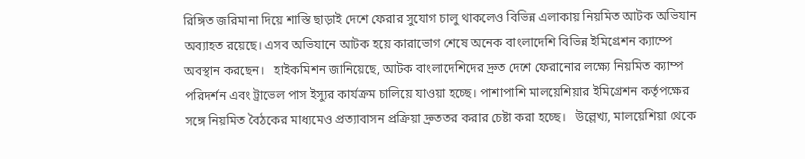রিঙ্গিত জরিমানা দিয়ে শাস্তি ছাড়াই দেশে ফেরার সুযোগ চালু থাকলেও বিভিন্ন এলাকায় নিয়মিত আটক অভিযান অব্যাহত রয়েছে। এসব অভিযানে আটক হয়ে কারাভোগ শেষে অনেক বাংলাদেশি বিভিন্ন ইমিগ্রেশন ক্যাম্পে অবস্থান করছেন।   হাইকমিশন জানিয়েছে, আটক বাংলাদেশিদের দ্রুত দেশে ফেরানোর লক্ষ্যে নিয়মিত ক্যাম্প পরিদর্শন এবং ট্রাভেল পাস ইস্যুর কার্যক্রম চালিয়ে যাওয়া হচ্ছে। পাশাপাশি মালয়েশিয়ার ইমিগ্রেশন কর্তৃপক্ষের সঙ্গে নিয়মিত বৈঠকের মাধ্যমেও প্রত্যাবাসন প্রক্রিয়া দ্রুততর করার চেষ্টা করা হচ্ছে।   উল্লেখ্য, মালয়েশিয়া থেকে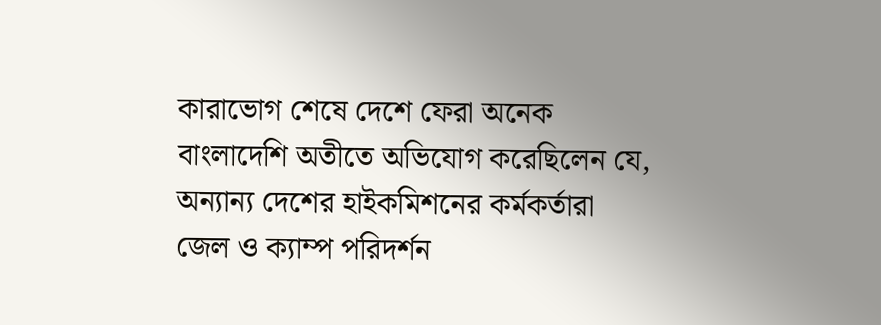কারাভোগ শেষে দেশে ফেরা অনেক বাংলাদেশি অতীতে অভিযোগ করেছিলেন যে, অন্যান্য দেশের হাইকমিশনের কর্মকর্তারা জেল ও ক্যাম্প পরিদর্শন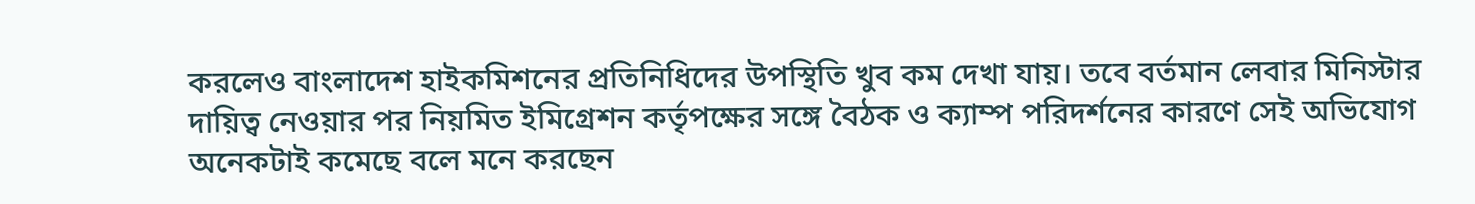করলেও বাংলাদেশ হাইকমিশনের প্রতিনিধিদের উপস্থিতি খুব কম দেখা যায়। তবে বর্তমান লেবার মিনিস্টার দায়িত্ব নেওয়ার পর নিয়মিত ইমিগ্রেশন কর্তৃপক্ষের সঙ্গে বৈঠক ও ক্যাম্প পরিদর্শনের কারণে সেই অভিযোগ অনেকটাই কমেছে বলে মনে করছেন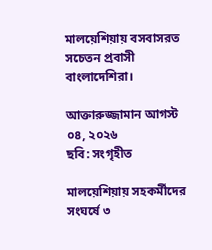মালয়েশিয়ায় বসবাসরত সচেতন প্রবাসী বাংলাদেশিরা।

আক্তারুজ্জামান আগস্ট ০৪, ২০২৬
ছবি: সংগৃহীত

মালয়েশিয়ায় সহকর্মীদের সংঘর্ষে ৩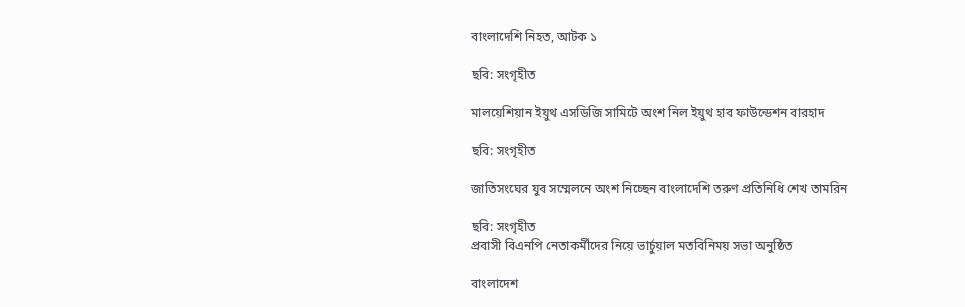বাংলাদেশি নিহত, আটক ১

ছবি: সংগৃহীত

মালয়েশিয়ান ইয়ুথ এসডিজি সামিটে অংশ নিল ইয়ুথ হাব ফাউন্ডেশন বারহাদ

ছবি: সংগৃহীত

জাতিসংঘের যুব সম্মেলনে অংশ নিচ্ছেন বাংলাদেশি তরুণ প্রতিনিধি শেখ তামরিন

ছবি: সংগৃহীত
প্রবাসী বিএনপি নেতাকর্মীদের নিয়ে ভার্চুয়াল মতবিনিময় সভা অনুষ্ঠিত

বাংলাদেশ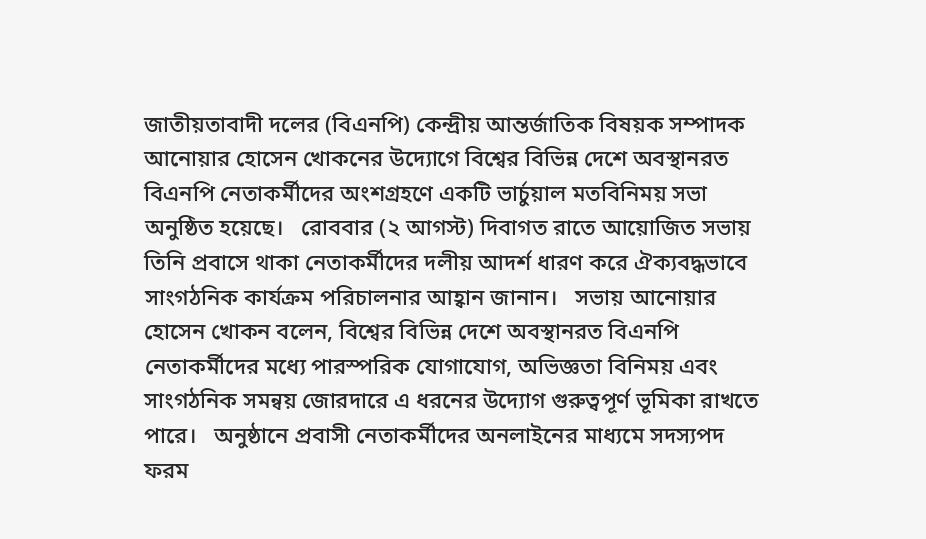জাতীয়তাবাদী দলের (বিএনপি) কেন্দ্রীয় আন্তর্জাতিক বিষয়ক সম্পাদক আনোয়ার হোসেন খোকনের উদ্যোগে বিশ্বের বিভিন্ন দেশে অবস্থানরত বিএনপি নেতাকর্মীদের অংশগ্রহণে একটি ভার্চুয়াল মতবিনিময় সভা অনুষ্ঠিত হয়েছে।   রোববার (২ আগস্ট) দিবাগত রাতে আয়োজিত সভায় তিনি প্রবাসে থাকা নেতাকর্মীদের দলীয় আদর্শ ধারণ করে ঐক্যবদ্ধভাবে সাংগঠনিক কার্যক্রম পরিচালনার আহ্বান জানান।   সভায় আনোয়ার হোসেন খোকন বলেন, বিশ্বের বিভিন্ন দেশে অবস্থানরত বিএনপি নেতাকর্মীদের মধ্যে পারস্পরিক যোগাযোগ, অভিজ্ঞতা বিনিময় এবং সাংগঠনিক সমন্বয় জোরদারে এ ধরনের উদ্যোগ গুরুত্বপূর্ণ ভূমিকা রাখতে পারে।   অনুষ্ঠানে প্রবাসী নেতাকর্মীদের অনলাইনের মাধ্যমে সদস্যপদ ফরম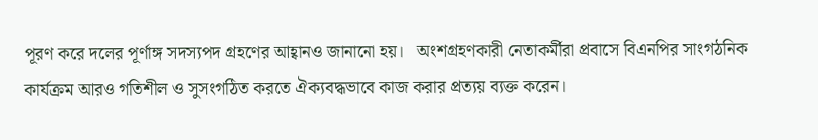পূরণ করে দলের পূর্ণাঙ্গ সদস্যপদ গ্রহণের আহ্বানও জানানো হয়।   অংশগ্রহণকারী নেতাকর্মীরা প্রবাসে বিএনপির সাংগঠনিক কার্যক্রম আরও গতিশীল ও সুসংগঠিত করতে ঐক্যবদ্ধভাবে কাজ করার প্রত্যয় ব্যক্ত করেন।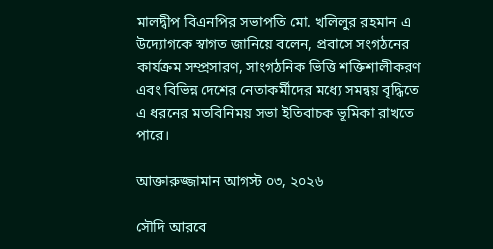মালদ্বীপ বিএনপির সভাপতি মো. খলিলুর রহমান এ উদ্যোগকে স্বাগত জানিয়ে বলেন, প্রবাসে সংগঠনের কার্যক্রম সম্প্রসারণ, সাংগঠনিক ভিত্তি শক্তিশালীকরণ এবং বিভিন্ন দেশের নেতাকর্মীদের মধ্যে সমন্বয় বৃদ্ধিতে এ ধরনের মতবিনিময় সভা ইতিবাচক ভূমিকা রাখতে পারে।

আক্তারুজ্জামান আগস্ট ০৩, ২০২৬

সৌদি আরবে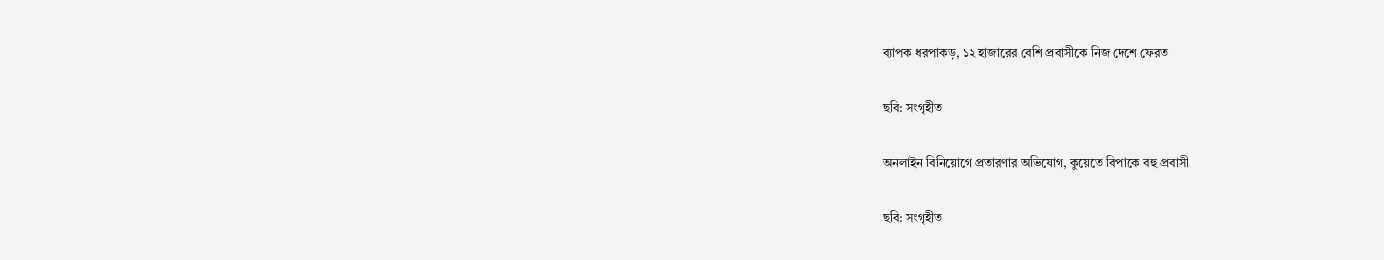ব্যাপক ধরপাকড়, ১২ হাজারের বেশি প্রবাসীকে নিজ দেশে ফেরত

ছবি: সংগৃহীত

অনলাইন বিনিয়োগে প্রতারণার অভিযোগ, কুয়েতে বিপাকে বহু প্রবাসী

ছবি: সংগৃহীত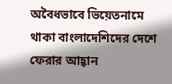অবৈধভাবে ভিয়েতনামে থাকা বাংলাদেশিদের দেশে ফেরার আহ্বান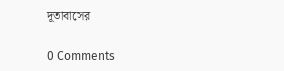দূতাবাসের

0 Comments